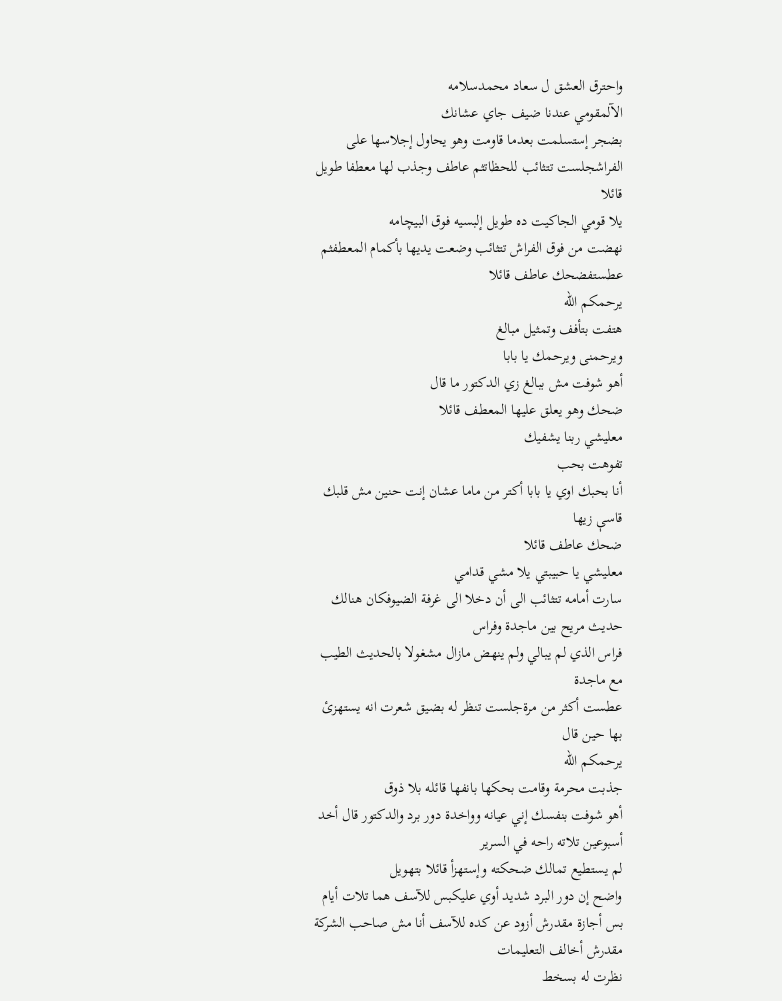واحترق العشق ل سعاد محمدسلامه
الآلمقومي عندنا ضيف جاي عشانك
بضجر إستسلمت بعدما قاومت وهو يحاول إجلاسها على الفراشجلست تتثائب للحظاتثم عاطف وجذب لها معطفا طويل قائلا
يلا قومي الجاكيت ده طويل إلبسيه فوق البيچامه
نهضت من فوق الفراش تتثائب وضعت يديها بأكمام المعطفثم عطستفضحك عاطف قائلا
يرحمكم الله
هتفت بتأفف وتمثيل مبالغ
ويرحمنى ويرحمك يا بابا
أهو شوفت مش ببالغ زي الدكتور ما قال
ضحك وهو يعلق عليها المعطف قائلا
معليشي ربنا يشفيك
تفوهت بحب
أنا بحبك اوي يا بابا أكتر من ماما عشان إنت حنين مش قلبك قاسې زيها
ضحك عاطف قائلا
معليشي يا حبيبتي يلا مشي قدامي
سارت أمامه تتثائب الى أن دخلا الى غرفة الضيوفكان هنالك حديث مريح بين ماجدة وفراس
فراس الذي لم يبالي ولم ينهض مازال مشغولا بالحديث الطيب مع ماجدة
عطست أكثر من مرةجلست تنظر له بضيق شعرت انه يستهزئ بها حين قال
يرحمكم الله
جذبت محرمة وقامت بحكها بانفها قائله بلا ذوق
أهو شوفت بنفسك إني عيانه وواخدة دور برد والدكتور قال أخد أسبوعين تلاته راحه في السرير
لم يستطيع تمالك ضحكته وإستهزأ قائلا بتهويل
واضح إن دور البرد شديد أوي عليكبس للآسف هما تلات أيام بس أجازة مقدرش أزود عن كده للآسف أنا مش صاحب الشركة مقدرش أخالف التعليمات
نظرت له بسخط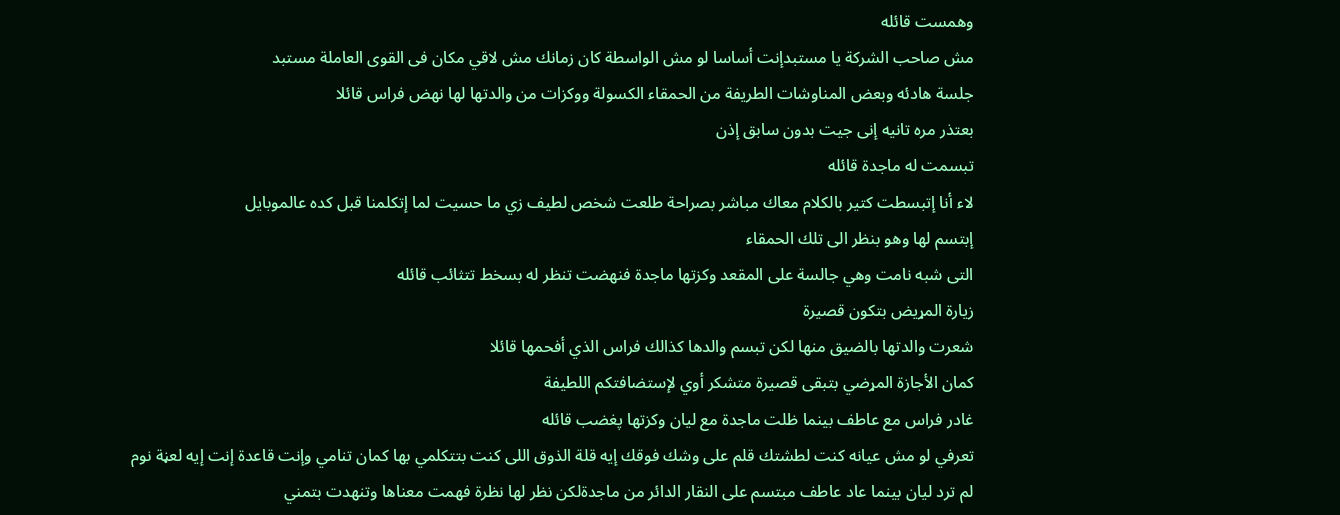وهمست قائله
مش صاحب الشركة يا مستبدإنت أساسا لو مش الواسطة كان زمانك مش لاقي مكان فى القوى العاملة مستبد
جلسة هادئه وبعض المناوشات الطريفة من الحمقاء الكسولة ووكزات من والدتها لها نهض فراس قائلا
بعتذر مره تانيه إنى جيت بدون سابق إذن
تبسمت له ماجدة قائله
لاء أنا إتبسطت كتير بالكلام معاك مباشر بصراحة طلعت شخص لطيف زي ما حسيت لما إتكلمنا قبل كده عالموبايل
إبتسم لها وهو بنظر الى تلك الحمقاء
التى شبه نامت وهي جالسة على المقعد وكزتها ماجدة فنهضت تنظر له بسخط تتثائب قائله
زيارة المړيض بتكون قصيرة
شعرت والدتها بالضيق منها لكن تبسم والدها كذالك فراس الذي أفحمها قائلا
كمان الأجازة المړضي بتبقى قصيرة متشكر أوي لإستضافتكم اللطيفة
غادر فراس مع عاطف بينما ظلت ماجدة مع ليان وكزتها پغضب قائله
تعرفي لو مش عيانه كنت لطشتك قلم على وشك فوقك إيه قلة الذوق اللى كنت بتتكلمي بها كمان تنامي وإنت قاعدة إنت إيه لعڼة نوم
لم ترد ليان بينما عاد عاطف مبتسم على النقار الدائر من ماجدةلكن نظر لها نظرة فهمت معناها وتنهدت بتمني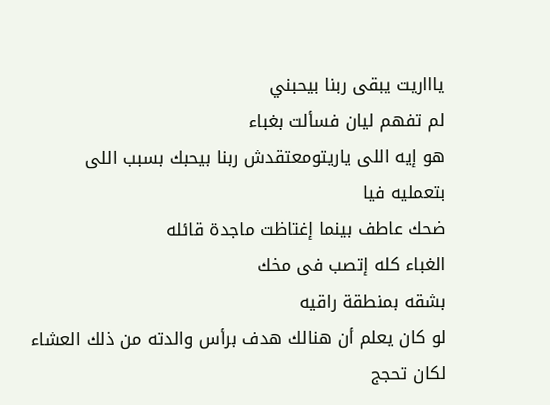ياااريت يبقى ربنا بيحبني
لم تفهم ليان فسألت بغباء
هو إيه اللى ياريتومعتقدش ربنا بيحبك بسبب اللى بتعمليه فيا
ضحك عاطف بينما إغتاظت ماجدة قائله
الغباء كله إتصب فى مخك
بشقه بمنطقة راقيه
لو كان يعلم أن هنالك هدف برأس والدته من ذلك العشاء لكان تحجج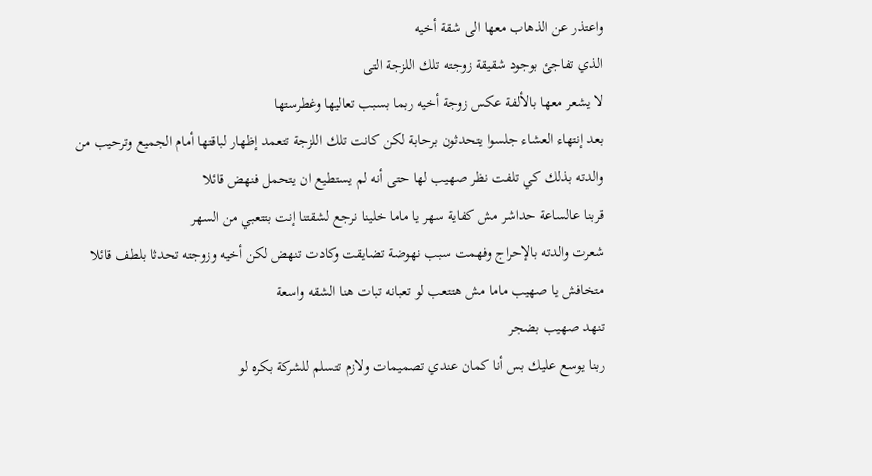واعتذر عن الذهاب معها الى شقة أخيه
الذي تفاجئ بوجود شقيقة زوجته تلك اللزجة التى
لا يشعر معها بالألفة عكس زوجة أخيه ربما بسبب تعاليها وغطرستها
بعد إنتهاء العشاء جلسوا يتحدثون برحابة لكن كانت تلك اللزجة تتعمد إظهار لباقتها أمام الجميع وترحيب من والدته بذلك كي تلفت نظر صهيب لها حتى أنه لم يستطيع ان يتحمل فنهض قائلا
قربنا عالساعة حداشر مش كفاية سهر يا ماما خلينا نرجع لشقتنا إنت بتتعبي من السهر
شعرت والدته بالإحراج وفهمت سبب نهوضة تضايقت وكادت تنهض لكن أخيه وزوجته تحدثا بلطف قائلا
متخافش يا صهيب ماما مش هتتعب لو تعبانه تبات هنا الشقه واسعة
تنهد صهيب بضجر
ربنا يوسع عليك بس أنا كمان عندي تصميمات ولازم تتسلم للشركة بكره لو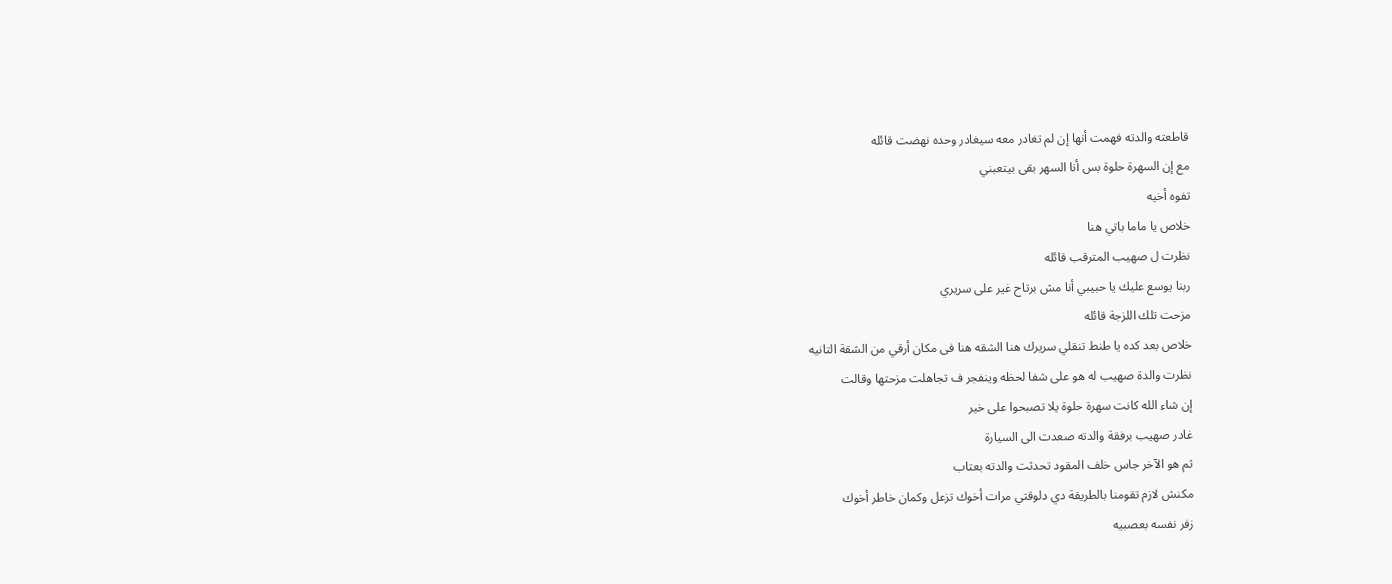قاطعته والدته فهمت أنها إن لم تغادر معه سيغادر وحده نهضت قائله
مع إن السهرة حلوة بس أنا السهر بقى بيتعبني
تفوه أخيه
خلاص يا ماما باتي هنا
نظرت ل صهيب المترقب قائله
ربنا يوسع عليك يا حبيبي أنا مش برتاح غير على سريري
مزحت تلك اللزجة قائله
خلاص بعد كده يا طنط تنقلي سريرك هنا الشقه هنا فى مكان أرقي من الشقة التانيه
نظرت والدة صهيب له هو على شفا لحظه وينفجر ف تجاهلت مزحتها وقالت
إن شاء الله كانت سهرة حلوة يلا تصبحوا على خير
غادر صهيب برفقة والدته صعدت الى السيارة
ثم هو الآخر جاس خلف المقود تحدثت والدته بعتاب
مكنش لازم تقومنا بالطريقة دي دلوقتي مرات أخوك تزعل وكمان خاطر أخوك
زفر نفسه بعصبيه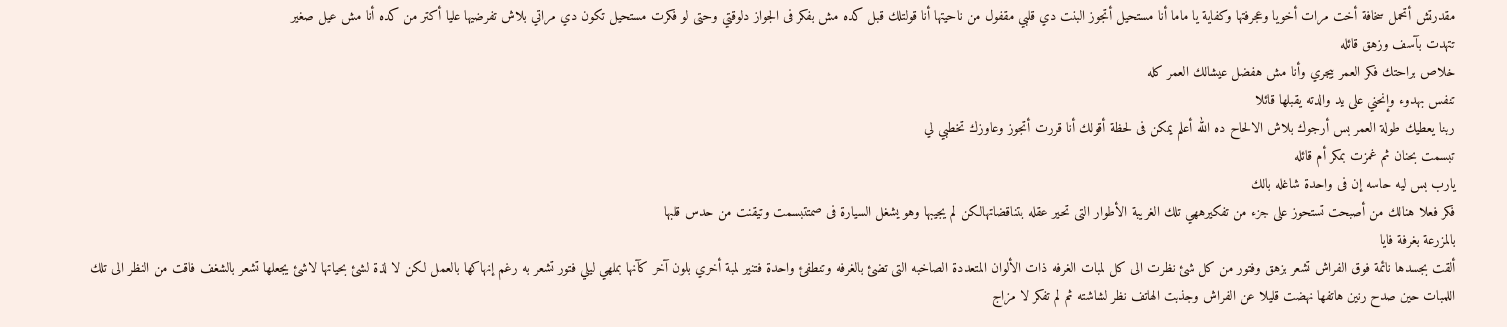مقدرتش أتحمل سخافة أخت مرات أخويا وعجرفتها وكفاية يا ماما أنا مستحيل أتجوز البنت دي قلبي مقفول من ناحيتها أنا قولتلك قبل كده مش بفكر فى الجواز دلوقتي وحتى لو فكرت مستحيل تكون دي مراتي بلاش تفرضيها عليا أكتر من كده أنا مش عيل صغير
تتهدت بآسف وزهق قائله
خلاص براحتك فكر العمر بيجري وأنا مش هفضل عيشالك العمر كله
تنفس بهدوء وإنحني على يد والدته يقبلها قائلا
ربنا يعطيك طولة العمر بس أرجوك بلاش الالحاح ده الله أعلم يمكن فى لحظة أقولك أنا قررت أتجوز وعاوزك تخطبي لي
تبسمت بحنان ثم غمزت بمكر أم قائله
يارب بس ليه حاسه إن فى واحدة شاغله بالك
فكر فعلا هنالك من أصبحت تستحوز على جزء من تفكيرههي تلك الغريبة الأطوار التى تحير عقله بتناقضاتهالكن لم يجيبها وهو يشغل السيارة فى صمتتبسمت وتيقنت من حدس قلبها
بالمزرعة بغرفة فايا
ألقت بجسدها نائمة فوق الفراش تشعر بزهق وفتور من كل شئ نظرت الى كل لمبات الغرفه ذات الألوان المتعددة الصاخبه التى تضئ بالغرفه وتنطفئ واحدة فتنير لمبة أخري بلون آخر كآنها بملهي ليلي فتور تشعر به رغم إنهاكها بالعمل لكن لا لذة لشئ بحياتها لاشئ يجعلها تشعر بالشغف فاقت من النظر الى تلك اللمبات حين صدح رنين هاتفها نهضت قليلا عن الفراش وجذبت الهاتف نظر لشاشته ثم لم تفكر لا مزاج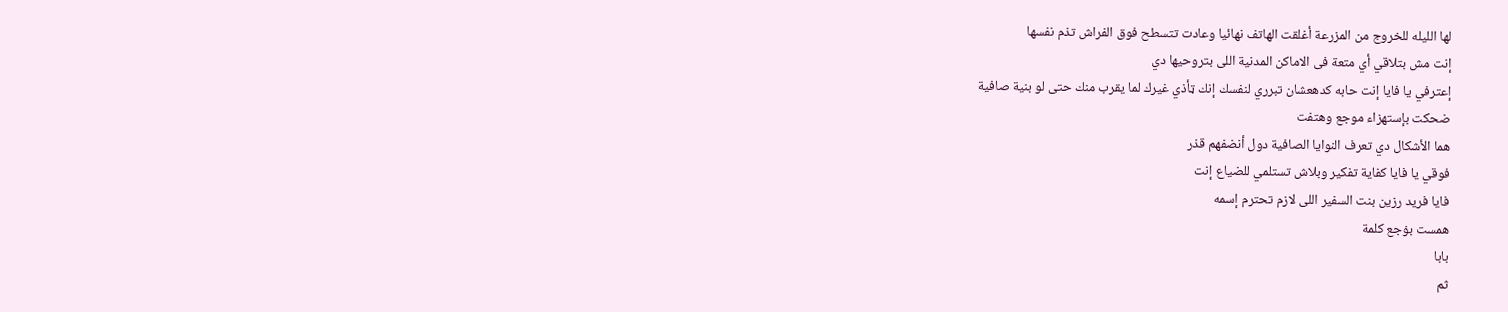لها الليله للخروج من المزرعة أغلقت الهاتف نهائيا وعادت تتسطح فوق الفراش تذم نفسها
إنت مش بتلاقي أي متعة فى الاماكن المدنية اللى بتروحيها دي
إعترفي يا فايا إنت حابه كدهعشان تبرري لنفسك إنك ټأذي غيرك لما يقرب منك حتى لو بنية صافية
ضحكت بإستهزاء موجع وهتفت
هما الأشكال دي تعرف النوايا الصافية دول أنضفهم قذر
فوقي يا فايا كفاية تفكير وبلاش تستلمي للضياع إنت
فايا فريد رزين بنت السفير اللى لازم تحترم إسمه
همست بۏجع كلمة
بابا
ثم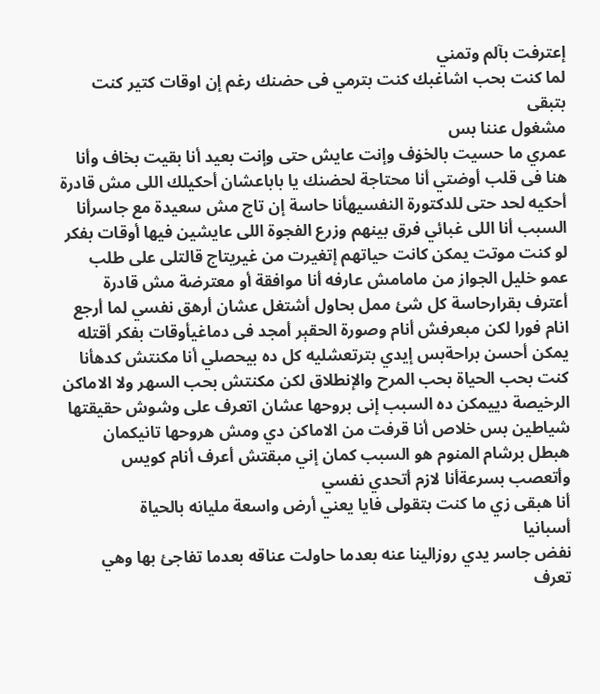إعترفت بآلم وتمني
لما كنت بحب اشاغبك كنت بترمي فى حضنك رغم إن اوقات كتير كنت بتبقى
مشغول عننا بس
عمري ما حسيت بالخۏف وإنت عايش حتى وإنت بعيد أنا بقيت بخاف وأنا هنا فى قلب أوضتي أنا محتاجة لحضنك يا باباعشان أحكيلك اللى مش قادرة أحكيه لحد حتى للدكتورة النفسيهأنا حاسة إن تاج مش سعيدة مع جاسرأنا السبب أنا اللى غبائي فرق بينهم وزرع الفجوة اللى عايشين فيها أوقات بفكر لو كنت موتت يمكن كانت حياتهم إتغيرت من غيريتاج قالتلى على طلب عمو خليل الجواز من مامامش عارفه أنا موافقة أو معترضة مش قادرة أعترف بقرارحاسة كل شئ ممل بحاول أشتغل عشان أرهق نفسي لما أرجع انام فورا لكن مبعرفش أنام وصورة الحقېر أمجد فى دماغيأوقات بفكر أقتله يمكن أحسن براحةبس إيدي بترتعشليه كل ده بيحصلي أنا مكنتش كدهأنا كنت بحب الحياة بحب المرح والإنطلاق لكن مكنتش بحب السهر ولا الاماكن الرخيصة دييمكن ده السبب إنى بروحها عشان اتعرف على وشوش حقيقتها شياطين بس خلاص أنا قرفت من الاماكن دي ومش هروحها تانيكمان هبطل برشام المنوم هو السبب كمان إني مبقتش أعرف أنام كويس وأتعصب بسرعةأنا لازم أتحدي نفسي
أنا هبقى زي ما كنت بتقولى فايا يعني أرض واسعة مليانه بالحياة
أسبانيا
نفض جاسر يدي روزالينا عنه بعدما حاولت عناقه بعدما تفاجئ بها وهي تعرف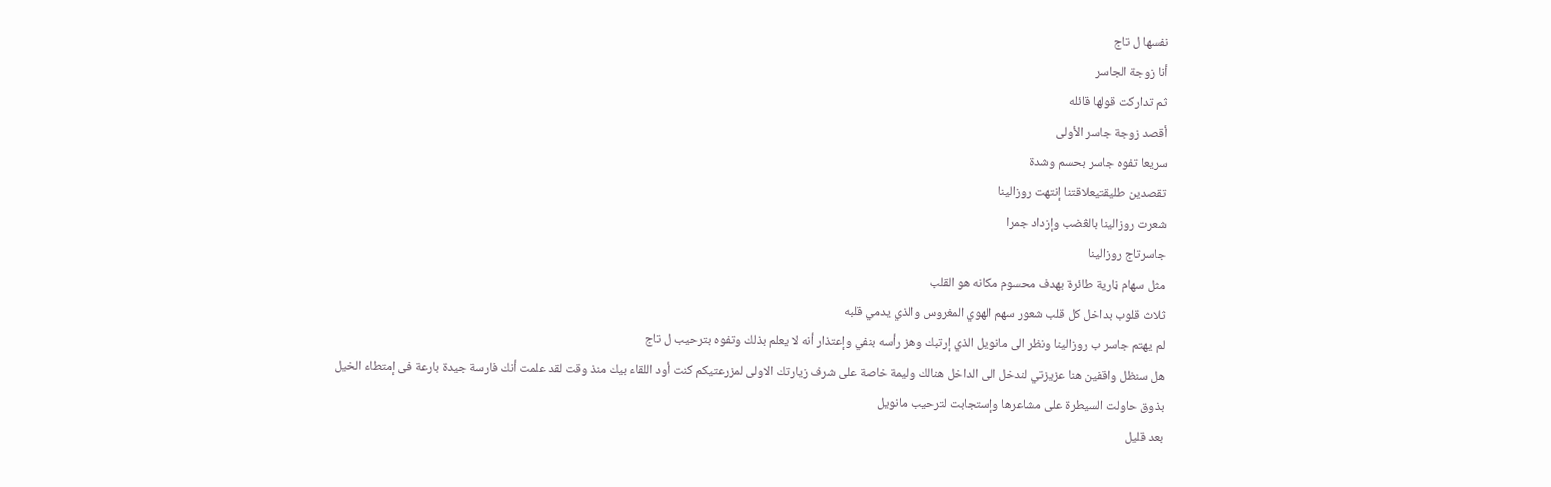نفسها ل تاج
أنا زوجة الجاسر
ثم تداركت قولها قائله
أقصد زوجة جاسر الأولى
سريعا تفوه جاسر بحسم وشدة
تقصدين طليقتيعلاقتنا إنتهت روزالينا
شعرت روزالينا بالڠضب وإزداد جمرا
جاسرتاج روزالينا
مثل سهام ڼارية طائرة بهدف محسوم مكانه هو القلب
ثلاث قلوب بداخل كل قلب شعور سهم الهوي المغروس والذي يدمي قلبه
لم يهتم جاسر ب روزالينا ونظر الى مانويل الذي إرتبك وهز رأسه بنفي وإعتذار أنه لا يعلم بذلك وتفوه بترحيب ل تاج
هل سنظل واقفين هنا عزيزتي لندخل الى الداخل هنالك وليمة خاصة على شرف زيارتك الاولى لمزرعتيكم كنت أود اللقاء بيك منذ وقت لقد علمت أنك فارسة جيدة بارعة فى إمتطاء الخيل
بذوق حاولت السيطرة على مشاعرها وإستجابت لترحيب مانويل
بعد قليل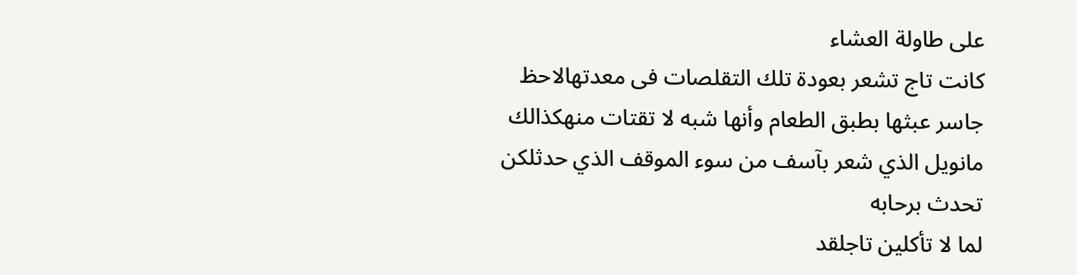على طاولة العشاء
كانت تاج تشعر بعودة تلك التقلصات فى معدتهالاحظ جاسر عبثها بطبق الطعام وأنها شبه لا تقتات منهكذالك مانويل الذي شعر بآسف من سوء الموقف الذي حدثلكن تحدث برحابه
لما لا تأكلين تاجلقد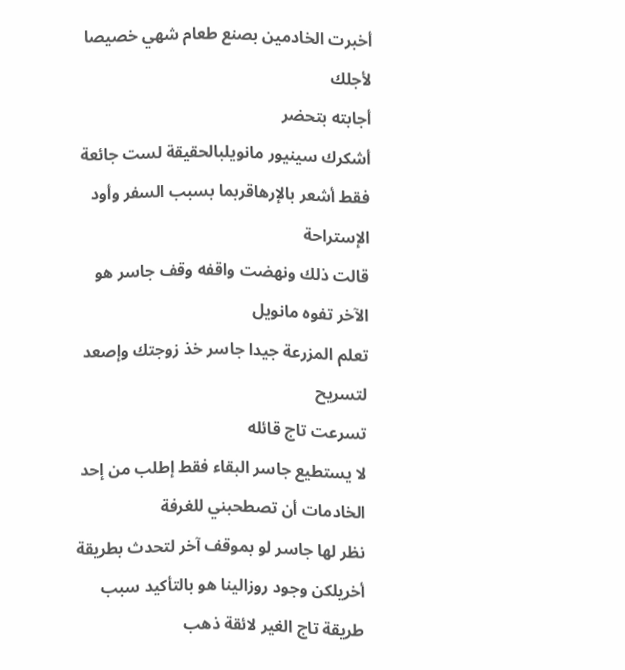أخبرت الخادمين بصنع طعام شهي خصيصا لأجلك
أجابته بتحضر
أشكرك سينيور مانويلبالحقيقة لست جائعة فقط أشعر بالإرهاقربما بسبب السفر وأود الإستراحة
قالت ذلك ونهضت واقفه وقف جاسر هو الآخر تفوه مانويل
تعلم المزرعة جيدا جاسر خذ زوجتك وإصعد لتسريح
تسرعت تاج قائله
لا يستطيع جاسر البقاء فقط إطلب من إحد الخادمات أن تصطحبني للغرفة
نظر لها جاسر لو بموقف آخر لتحدث بطريقة أخريلكن وجود روزالينا هو بالتأكيد سبب طريقة تاج الغير لائقة ذهب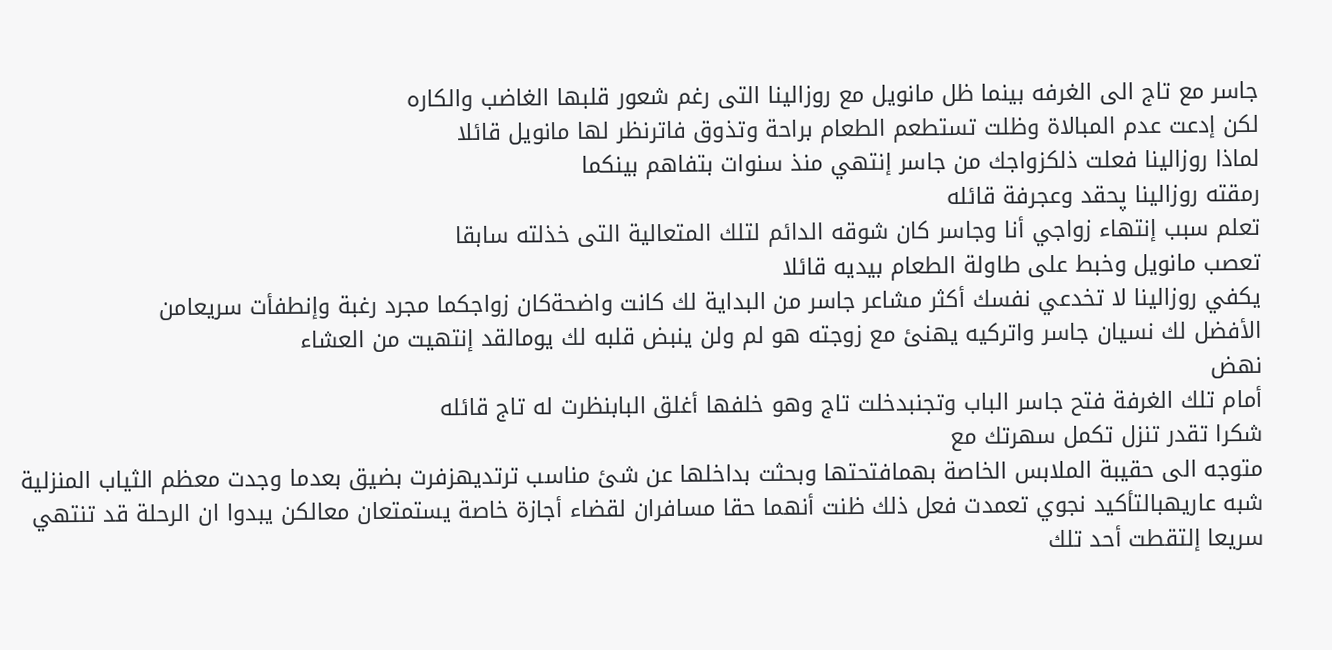جاسر مع تاج الى الغرفه بينما ظل مانويل مع روزالينا التى رغم شعور قلبها الغاضب والكاره
لكن إدعت عدم المبالاة وظلت تستطعم الطعام براحة وتذوق فاترنظر لها مانويل قائلا
لماذا روزالينا فعلت ذلكزواجك من جاسر إنتهي منذ سنوات بتفاهم بينكما
رمقته روزالينا پحقد وعجرفة قائله
تعلم سبب إنتهاء زواجي أنا وجاسر كان شوقه الدائم لتلك المتعالية التى خذلته سابقا
تعصب مانويل وخبط على طاولة الطعام بيديه قائلا
يكفي روزالينا لا تخدعي نفسك أكثر مشاعر جاسر من البداية لك كانت واضحةكان زواجكما مجرد رغبة وإنطفأت سريعامن
الأفضل لك نسيان جاسر واتركيه يهنئ مع زوجته هو لم ولن ينبض قلبه لك يومالقد إنتهيت من العشاء
نهض
أمام تلك الغرفة فتح جاسر الباب وتجنبدخلت تاج وهو خلفها أغلق البابنظرت له تاج قائله
شكرا تقدر تنزل تكمل سهرتك مع
متوجه الى حقيبة الملابس الخاصة بهمافتحتها وبحثت بداخلها عن شئ مناسب ترتديهزفرت بضيق بعدما وجدت معظم الثياب المنزلية شبه عاريهبالتأكيد نجوي تعمدت فعل ذلك ظنت أنهما حقا مسافران لقضاء أجازة خاصة يستمتعان معالكن يبدوا ان الرحلة قد تنتهي سريعا إلتقطت أحد تلك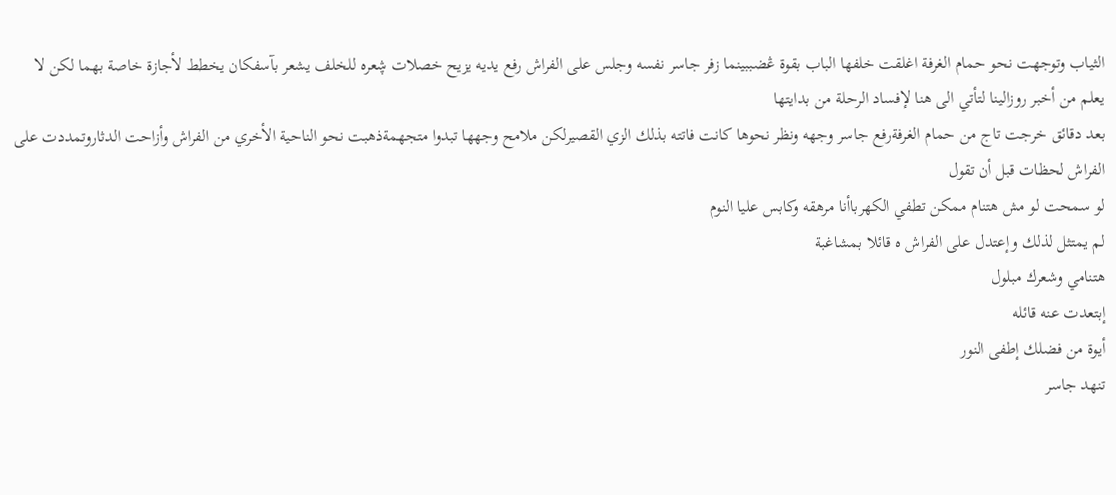الثياب وتوجهت نحو حمام الغرفة اغلقت خلفها الباب بقوة ڠضببينما زفر جاسر نفسه وجلس على الفراش رفع يديه يزيح خصلات ڜعره للخلف يشعر بآسفكان يخطط لأجازة خاصة بهما لكن لا يعلم من أخبر روزالينا لتأتي الى هنا لإفساد الرحلة من بدايتها
بعد دقائق خرجت تاج من حمام الغرفةرفع جاسر وجهه ونظر نحوها كانت فاتته بذلك الزي القصيرلكن ملامح وجهها تبدوا متجهمةذهبت نحو الناحية الأخري من الفراش وأزاحت الدثاروتمددت على الفراش لحظات قبل أن تقول
لو سمحت لو مش هتنام ممكن تطفي الكهرباأنا مرهقه وكابس عليا النوم
لم يمتثل لذلك وإعتدل على الفراش ه قائلا بمشاغبة
هتنامي وشعرك مبلول
إبتعدت عنه قائله
أيوة من فضلك إطفى النور
تنهد جاسر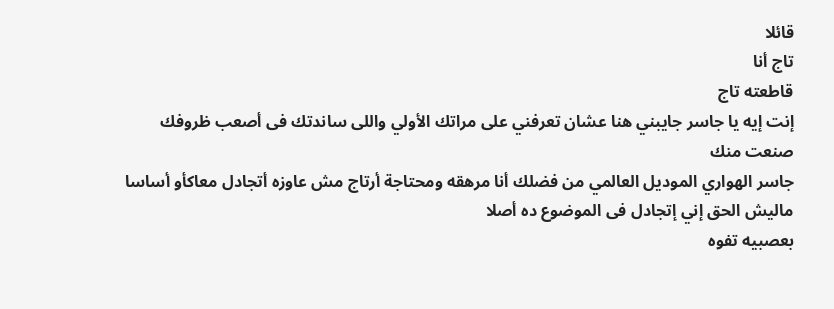قائلا
تاج أنا
قاطعته تاج
إنت إيه يا جاسر جايبني هنا عشان تعرفني على مراتك الأولي واللى ساندتك فى أصعب ظروفك صنعت منك
جاسر الهواري الموديل العالمي من فضلك أنا مرهقه ومحتاجة أرتاج مش عاوزه أتجادل معاكأو أساسا ماليش الحق إني إتجادل فى الموضوع ده أصلا
بعصبيه تفوه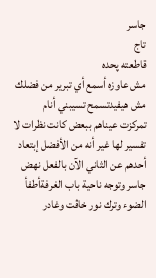جاسر
تاج
قاطعته پحده
مش عاوزه أسمع أي تبرير من فضلك مش هيفيدتسمح تسيبني أنام
تمركزت عيناهم ببعض كانت نظرات لا تفسير لها غير أنه من الأفضل إبتعاد أحدهم عن الثاني الآن بالفعل نهض جاسر وتوجه ناحية باب الغرفةأطفأ الضوء وترك نور خاڤت وغادر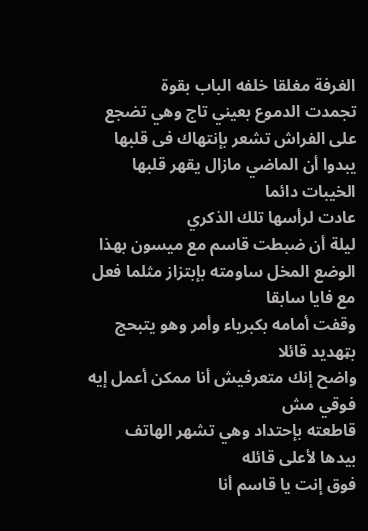الغرفة مغلقا خلفه الباب بقوة
تجمدت الدموع بعيني تاج وهي تضجع على الفراش تشعر بإنتهاك فى قلبها يبدوا أن الماضي مازال يقهر قلبها
الخيبات دائما
عادت لرأسها تلك الذكري
ليلة أن ضبطت قاسم مع ميسون بهذا الوضع المخل ساومته بإبتزاز مثلما فعل مع فايا سابقا
وقفت أمامه بكبرياء وأمر وهو يتبحج بټهديد قائلا
واضح إنك متعرفيش أنا ممكن أعمل إيه فوقي مش
قاطعته بإحتداد وهي تشهر الهاتف بيدها لأعلى قائله
فوق إنت يا قاسم أنا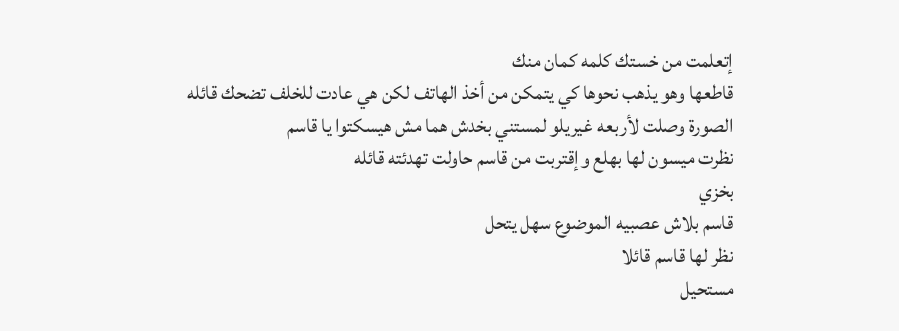إتعلمت من خستك كلمه كمان منك
قاطعها وهو يذهب نحوها كي يتمكن من أخذ الهاتف لكن هي عادت للخلف تضحك قائله
الصورة وصلت لأربعه غيريلو لمستني بخدش هما مش هيسكتوا يا قاسم
نظرت ميسون لها بهلع وإقتربت من قاسم حاولت تهدئته قائله
بخزي
قاسم بلاش عصبيه الموضوع سهل يتحل
نظر لها قاسم قائلا
مستحيل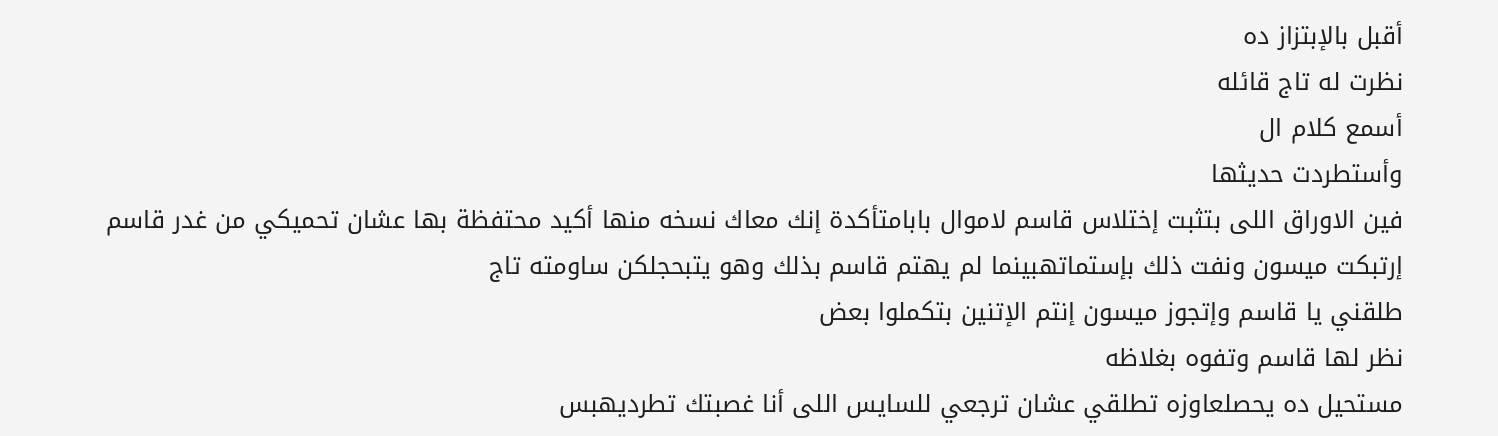أقبل بالإبتزاز ده
نظرت له تاج قائله
أسمع كلام ال
وأستطردت حديثها
فين الاوراق اللى بتثبت إختلاس قاسم لاموال بابامتأكدة إنك معاك نسخه منها أكيد محتفظة بها عشان تحميكي من غدر قاسم
إرتبكت ميسون ونفت ذلك بإستماتهبينما لم يهتم قاسم بذلك وهو يتبحجلكن ساومته تاج
طلقني يا قاسم وإتجوز ميسون إنتم الإتنين بتكملوا بعض
نظر لها قاسم وتفوه بغلاظه
مستحيل ده يحصلعاوزه تطلقي عشان ترجعي للسايس اللى أنا غصبتك تطرديهبس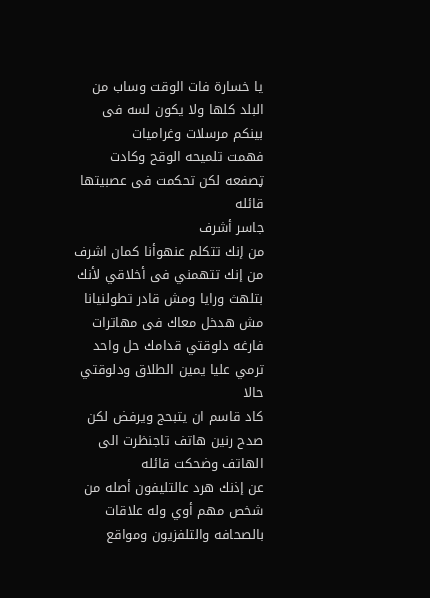يا خسارة فات الوقت وساب من البلد كلها ولا يكون لسه فى بينكم مرسلات وغراميات
فهمت تلميحه الوقح وكادت ټصفعه لكن تحكمت فى عصبيتها قائله
جاسر أشرف
من إنك تتكلم عنهوأنا كمان اشرف من إنك تتهمني فى أخلاقي لأنك بتلهث ورايا ومش قادر تطولنيانا مش هدخل معاك فى مهاترات فارغه دلوقتي قدامك حل واحد ترمي عليا يمين الطلاق ودلوقتي حالا
كاد قاسم ان يتبحج ويرفض لكن صدح رنين هاتف تاجنظرت الى الهاتف وضحكت قائله
عن إذنك هرد عالتليفون أصله من شخص مهم أوي وله علاقات بالصحافه والتلفزيون ومواقع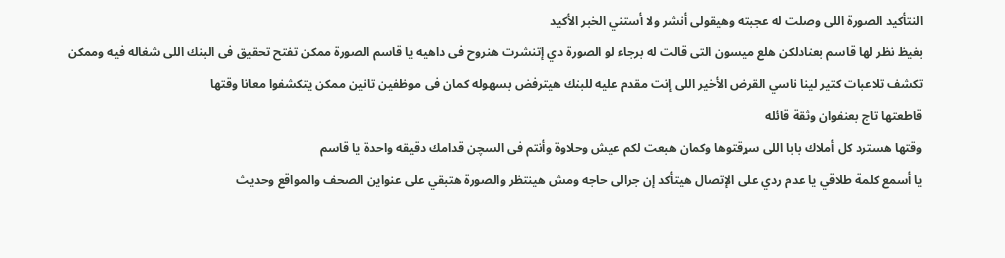النتأكيد الصورة اللى وصلت له عجبته وهيقولى أنشر ولا أستني الخبر الأكيد
بغيظ نظر لها قاسم بعنادلكن هلع ميسون التى قالت له برجاء لو الصورة دي إتنشرت هنروح فى داهيه يا قاسم الصورة ممكن تفتح تحقيق فى البنك اللى شغاله فيه وممكن تكشف تلاعبات كتير لينا ناسي القرض الأخير اللى إنت مقدم عليه للبنك هيترفض بسهوله كمان فى موظفين تانين ممكن يتكشفوا معانا وقتها
قاطعتها تاج بعنفوان وثقة قائله
وقتها هسترد كل أملاك بابا اللى سړقتوها وكمان هبعت لكم عيش وحلاوة وأنتم فى السچن قدامك دقيقه واحدة يا قاسم
يا أسمع كلمة طلاقي يا عدم ردي على الإتصال هيتأكد إن جرالى حاجه ومش هينتظر والصورة هتبقي على عنواين الصحف والمواقع وحديث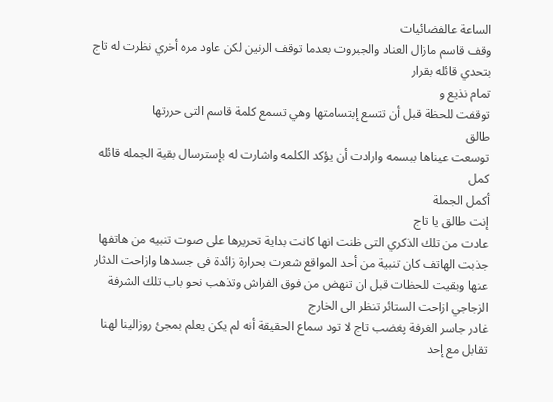الساعة عالفضائيات
وقف قاسم مازال العناد والجبروت بعدما توقف الرنين لكن عاود مره أخري نظرت له تاج بتحدي قائله بقرار
تمام نذيع و
توقفت للحظة قبل أن تتسع إبتسامتها وهي تسمع كلمة قاسم التى حررتها
طالق
توسعت عيناها ببسمه وارادت أن يؤكد الكلمه واشارت له بإسترسال بقية الجمله قائله
كمل
أكمل الجملة
إنت طالق يا تاج
عادت من تلك الذكري التى ظنت انها كانت بداية تحريرها على صوت تنبيه من هاتفها جذبت الهاتف كان تنبية من أحد المواقع شعرت بحرارة زائدة فى جسدها وازاحت الدثار عنها وبقيت للحظات قبل ان تنهض من فوق الفراش وتذهب نحو باب تلك الشرفة الزجاجي ازاحت الستائر تنظر الى الخارج
غادر جاسر الغرفة پغضب تاج لا تود سماع الحقيقة أنه لم يكن يعلم بمجئ روزالينا لهنا تقابل مع إحد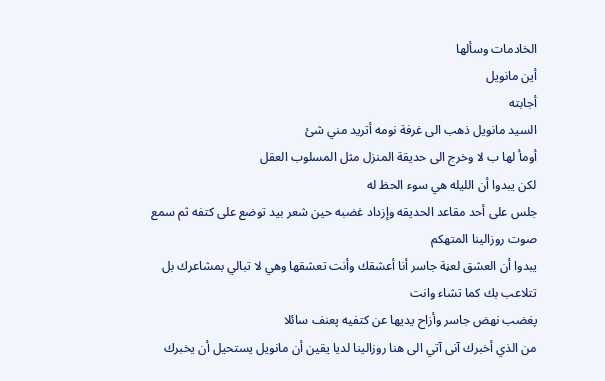الخادمات وسألها
أين مانويل
أجابته
السيد مانويل ذهب الى غرفة نومه أتريد مني شئ
أومأ لها ب لا وخرج الى حديقة المنزل مثل المسلوب العقل
لكن يبدوا أن الليله هي سوء الحظ له
جلس على أحد مقاعد الحديقه وإزداد غضبه حين شعر بيد توضع على كتفه ثم سمع صوت روزالينا المتهكم
يبدوا أن العشق لعڼة جاسر أنا أعشقك وأنت تعشقها وهي لا تبالي بمشاعرك بل تتلاعب بك كما تشاء وانت
پغضب نهض جاسر وأزاح يديها عن كتفيه پعنف سائلا
من الذي أخبرك آنى آتي الى هنا روزالينا لديا يقين أن مانويل يستحيل أن يخبرك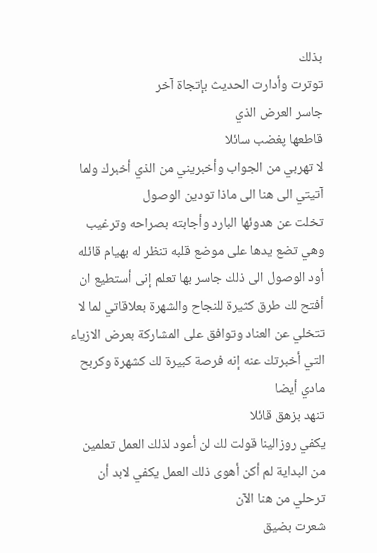بذلك
توترت وأدارت الحديث بإتجاة آخر
جاسر العرض الذي
قاطعها پغضب سائلا
لا تهربي من الجواب وأخبريني من الذي أخبرك ولما آتيتي الى هنا الى ماذا تودين الوصول
تخلت عن هدوئها البارد وأجابته بصراحه وترغيب وهي تضع يدها على موضع قلبه تنظر له بهيام قائله
أود الوصول الى ذلك جاسر بها تعلم إنى أستطيع ان أفتح لك طرق كثيرة للنجاح والشهرة بعلاقاتي لما لا تتخلي عن العناد وتوافق على المشاركة بعرض الازياء التي أخبرتك عنه إنه فرصة كبيرة لك كشهرة وكربح مادي أيضا
تنهد بزهق قائلا
يكفي روزالينا قولت لك لن أعود لذلك العمل تعلمين من البداية لم أكن أهوى ذلك العمل يكفي لابد أن ترحلي من هنا الآن
شعرت بضيق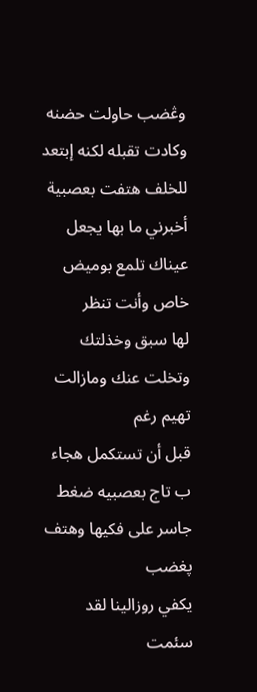وڠضب حاولت حضنه وكادت تقبله لكنه إبتعد للخلف هتفت بعصبية
أخبرني ما بها يجعل عيناك تلمع بوميض خاص وأنت تنظر
لها سبق وخذلتك وتخلت عنك ومازالت تهيم رغم
قبل أن تستكمل هجاء ب تاج بعصبيه ضغط جاسر على فكيها وهتف پغضب
يكفي روزالينا لقد سئمت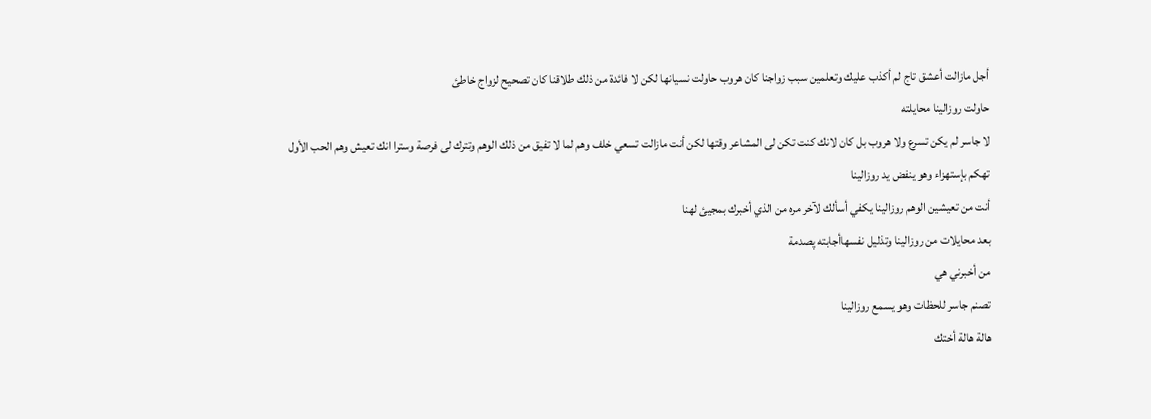أجل مازالت أعشق تاج لم أكذب عليك وتعلمين سبب زواجنا كان هروب حاولت نسيانها لكن لا فائدة من ذلك طلاقنا كان تصحيح لزواج خاطئ
حاولت روزالينا محايلته
لا جاسر لم يكن تسرع ولا هروب بل كان لانك كنت تكن لى المشاعر وقتها لكن أنت مازالت تسعي خلف وهم لما لا تفيق من ذلك الوهم وتترك لى فرصة وسترا انك تعيش وهم الحب الأول
تهكم بإستهزاء وهو ينفض يد روزالينا
أنت من تعيشين الوهم روزالينا يكفي أسألك لآخر مره من الذي أخبرك بمجيئ لهنا
بعد محايلات من روزالينا وتذليل نفسهاأجابته پصدمة
من أخبرني هي
تصنم جاسر للحظات وهو يسمع روزالينا
هالة هالة أختك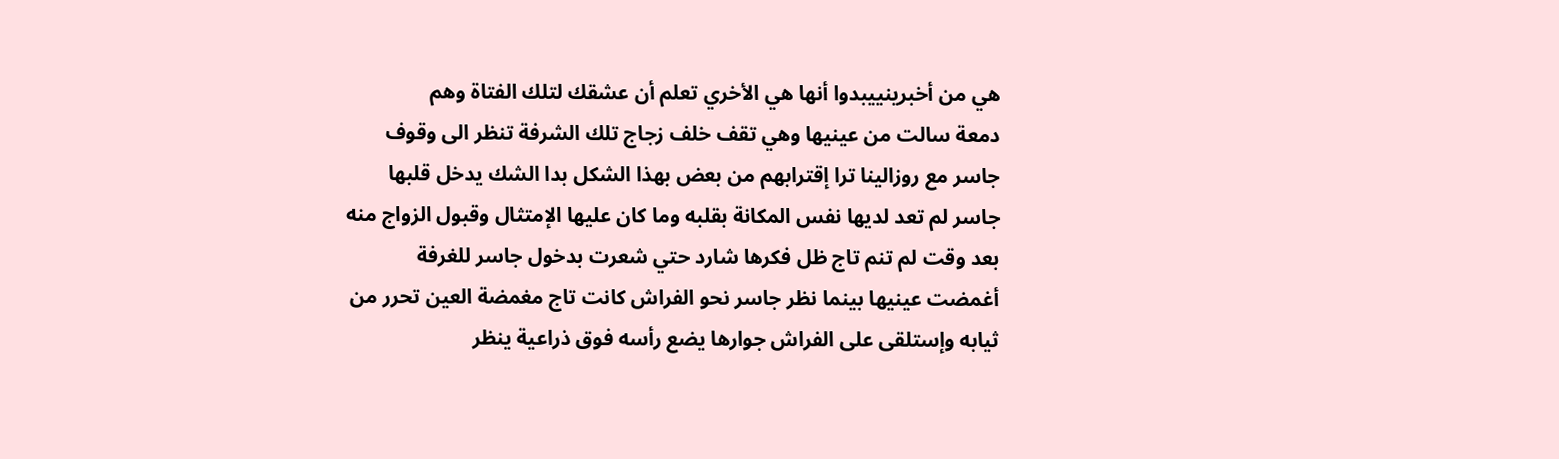هي من أخبرينييبدوا أنها هي الأخري تعلم أن عشقك لتلك الفتاة وهم
دمعة سالت من عينيها وهي تقف خلف زجاج تلك الشرفة تنظر الى وقوف جاسر مع روزالينا ترا إقترابهم من بعض بهذا الشكل بدا الشك يدخل قلبها
جاسر لم تعد لديها نفس المكانة بقلبه وما كان عليها الإمتثال وقبول الزواج منه
بعد وقت لم تنم تاج ظل فكرها شارد حتي شعرت بدخول جاسر للغرفة أغمضت عينيها بينما نظر جاسر نحو الفراش كانت تاج مغمضة العين تحرر من ثيابه وإستلقى على الفراش جوارها يضع رأسه فوق ذراعية ينظر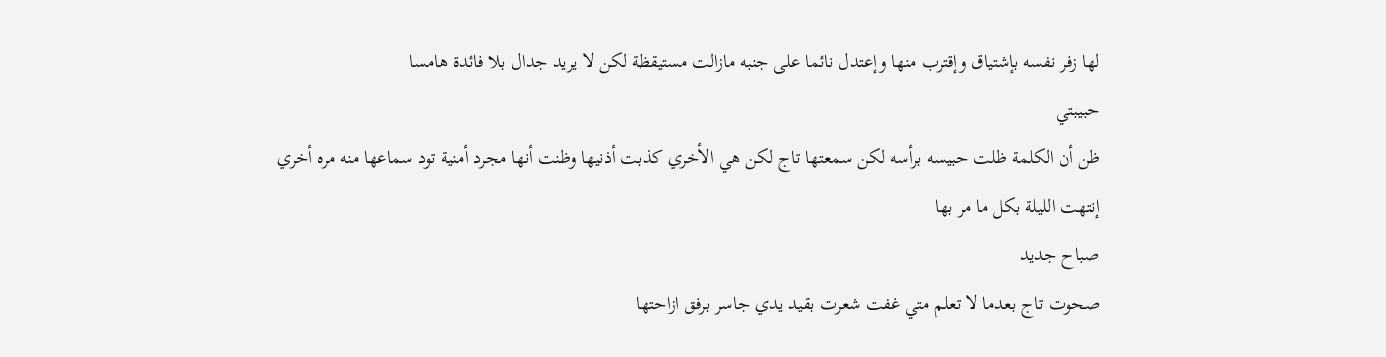لها زفر نفسه بإشتياق وإقترب منها وإعتدل نائما على جنبه مازالت مستيقظة لكن لا يريد جدال بلا فائدة هامسا
حبيبتي
ظن أن الكلمة ظلت حبيسه برأسه لكن سمعتها تاج لكن هي الأخري كذبت أذنيها وظنت أنها مجرد أمنية تود سماعها منه مره أخري
إنتهت الليلة بكل ما مر بها
صباح جديد
صحوت تاج بعدما لا تعلم متي غفت شعرت بقيد يدي جاسر برفق ازاحتها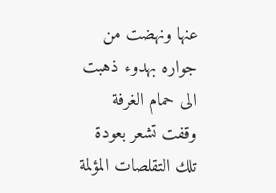عنها ونهضت من جواره بهدوء ذهبت الى حمام الغرفة وقفت تشعر بعودة تلك التقلصات المؤلمة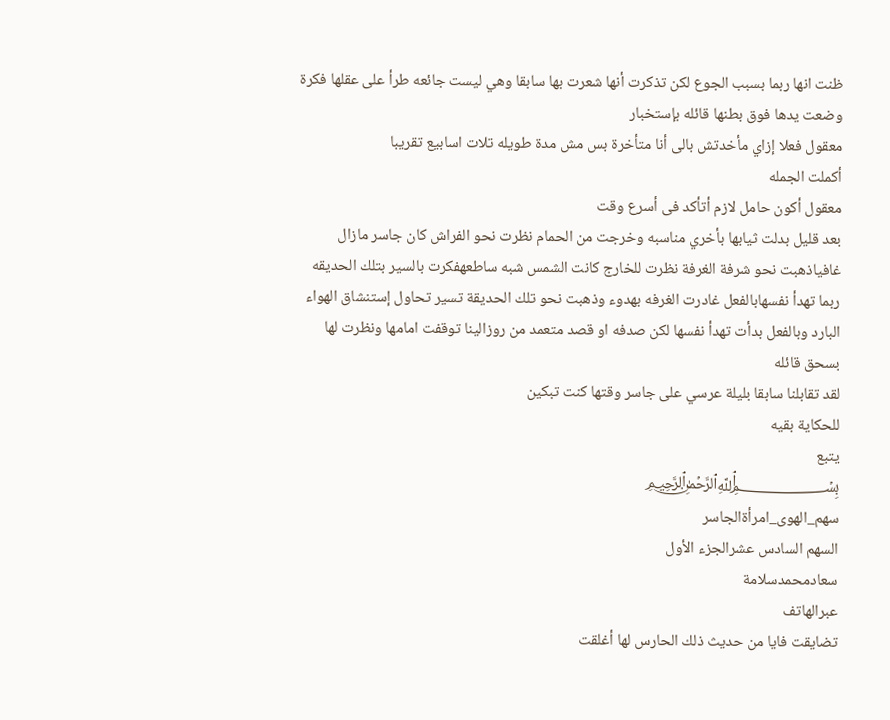ظنت انها ربما بسبب الجوع لكن تذكرت أنها شعرت بها سابقا وهي ليست جائعه طرأ على عقلها فكرة
وضعت يدها فوق بطنها قائله بإستخبار
معقول فعلا إزاي مأخدتش بالى أنا متأخرة بس مش مدة طويله تلات اسابيع تقريبا
أكملت الجمله
معقول أكون حامل لازم أتأكد فى أسرع وقت
بعد قليل بدلت ثيابها بأخري مناسبه وخرجت من الحمام نظرت نحو الفراش كان جاسر مازال غافياذهبت نحو شرفة الغرفة نظرت للخارج كانت الشمس شبه ساطعهفكرت بالسير بتلك الحديقه ربما تهدأ نفسهابالفعل غادرت الغرفه بهدوء وذهبت نحو تلك الحديقة تسير تحاول إستنشاق الهواء البارد وبالفعل بدأت تهدأ نفسها لكن صدفه او قصد متعمد من روزالينا توقفت امامها ونظرت لها بسحق قائله
لقد تقابلنا سابقا بليلة عرسي على جاسر وقتها كنت تبكين
للحكاية بقيه
يتبع
﷽
سهم_الهوى_امرأةالجاسر
السهم السادس عشرالجزء الأول
سعادمحمدسلامة
عبرالهاتف
تضايقت فايا من حديث ذلك الحارس لها أغلقت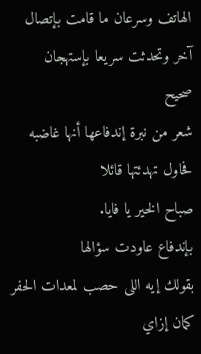الهاتف وسرعان ما قامت بإتصال آخر وتحدثت سريعا بإستهجان
صحيح
شعر من نبرة إندفاعها أنها غاضبه فحاول تهدئتها قائلا
صباح الخير يا فايا.
بإندفاع عاودت سؤالها
بقولك إيه اللى حصب لمعدات الحفر كمان إزاي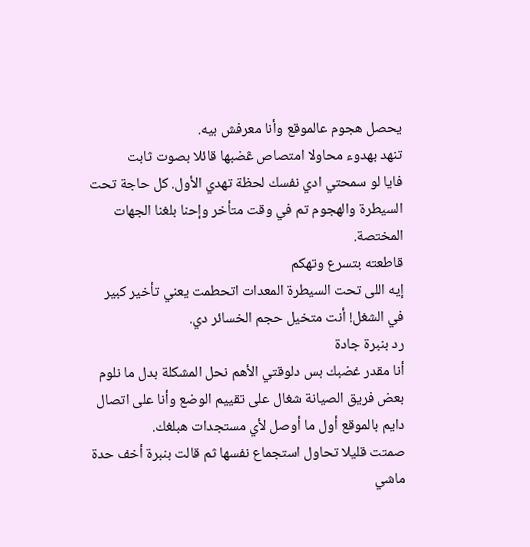يحصل هجوم عالموقع وأنا معرفش بيه.
تنهد بهدوء محاولا امتصاص ڠضبها قائلا بصوت ثابت
فايا لو سمحتي ادي نفسك لحظة تهدي الأول. كل حاجة تحت السيطرة والھجوم تم في وقت متأخر وإحنا بلغنا الجهات المختصة.
قاطعته بتسرع وتهكم
إيه اللى تحت السيطرة المعدات اتحطمت يعني تأخير كبير في الشغل! أنت متخيل حجم الخسائر دي.
رد بنبرة جادة
أنا مقدر غضبك بس دلوقتي الأهم نحل المشكلة بدل ما نلوم بعض فريق الصيانة شغال على تقييم الوضع وأنا على اتصال دايم بالموقع أول ما أوصل لأي مستجدات هبلغك.
صمتت قليلا تحاول استجماع نفسها ثم قالت بنبرة أخف حدة
ماشي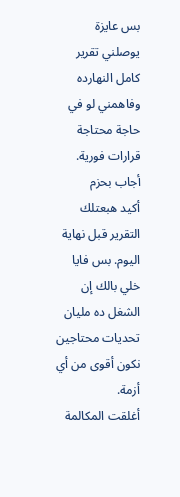بس عايزة يوصلني تقرير كامل النهارده وفاهمني لو في حاجة محتاجة قرارات فورية.
أجاب بحزم
أكيد هبعتلك التقرير قبل نهاية اليوم. بس فايا خلي بالك إن الشغل ده مليان تحديات محتاجين نكون أقوى من أي أزمة.
أغلقت المكالمة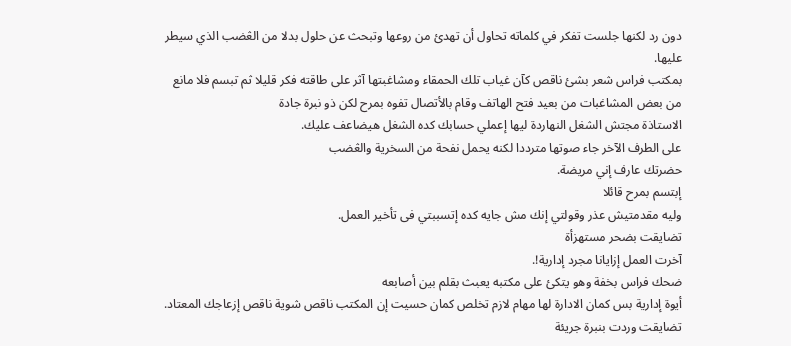دون رد لكنها جلست تفكر في كلماته تحاول أن تهدئ من روعها وتبحث عن حلول بدلا من الڠضب الذي سيطر عليها.
بمكتب فراس شعر بشئ ناقص كآن غياب تلك الحمقاء ومشاغبتها آثر على طاقته فكر قليلا ثم تبسم فلا مانع من بعض المشاغبات من بعيد فتح الهاتف وقام بالأتصال تفوه بمرح لكن ذو نبرة جادة
الاستاذة مجتش الشغل النهاردة ليها إعملي حسابك كده الشغل هيضاعف عليك.
على الطرف الآخر جاء صوتها مترددا لكنه يحمل نفحة من السخرية والڠضب
حضرتك عارف إني مريضة.
إبتسم بمرح قائلا
وليه مقدمتيش عذر وقولتي إنك مش جايه كده إتسببتي فى تأخير العمل.
تضايقت بضحر مستهزأة
آخرت العمل إزايانا مجرد إدارية!.
ضحك فراس بخفة وهو يتكئ على مكتبه يعبث بقلم بين أصابعه
أيوة إدارية بس كمان الادارة لها مهام لازم تخلص كمان حسيت إن المكتب ناقص شوية ناقص إزعاجك المعتاد.
تضايقت وردت بنبرة جريئة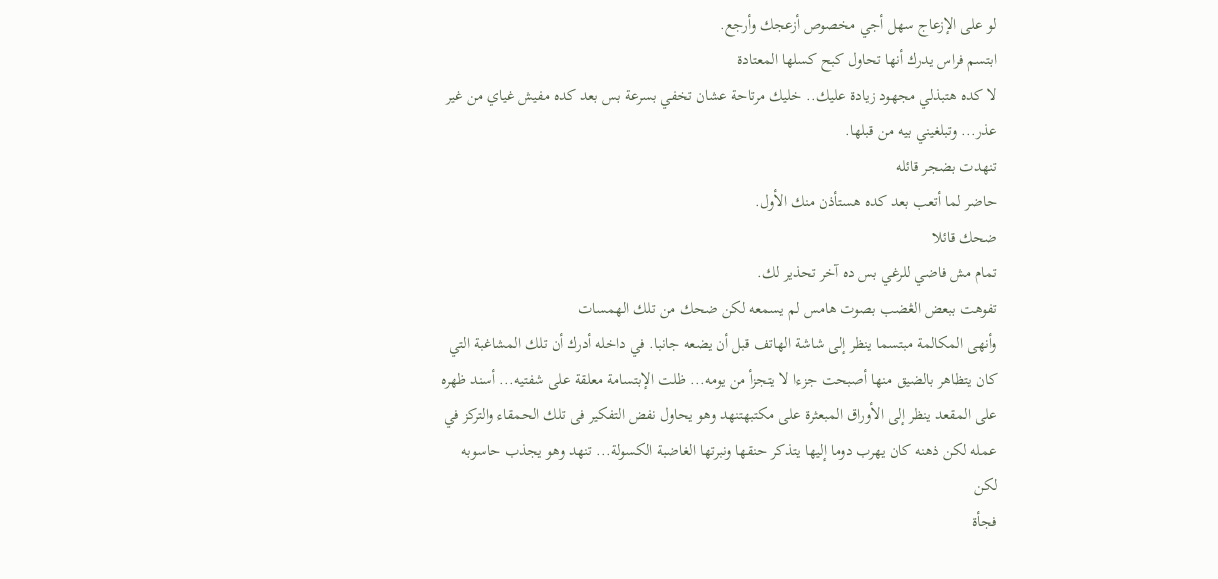لو على الإزعاج سهل أجي مخصوص أزعجك وأرجع.
ابتسم فراس يدرك أنها تحاول كبح كسلها المعتادة
لا كده هتبذلي مجهود زيادة عليك.. خليك مرتاحة عشان تخفي بسرعة بس بعد كده مفيش غياي من غير عذر... وتبلغيني بيه من قبلها.
تنهدت بضجر قائله
حاضر لما أتعب بعد كده هستأذن منك الأول.
ضحك قائلا
تمام مش فاضي للرغي بس ده آخر تحذير لك.
تفوهت ببعض الڠضب بصوت هامس لم يسمعه لكن ضحك من تلك الهمسات
وأنهى المكالمة مبتسما ينظر إلى شاشة الهاتف قبل أن يضعه جانبا. في داخله أدرك أن تلك المشاغبة التي كان يتظاهر بالضيق منها أصبحت جزءا لا يتجزأ من يومه... ظلت الإبتسامة معلقة على شفتيه... أسند ظهره على المقعد ينظر إلى الأوراق المبعثرة على مكتبهتنهد وهو يحاول نفض التفكير فى تلك الحمقاء والتركز في عمله لكن ذهنه كان يهرب دوما إليها يتذكر حنقها ونبرتها الغاضبة الكسولة... تنهد وهو يجذب حاسوبه لكن
فجأة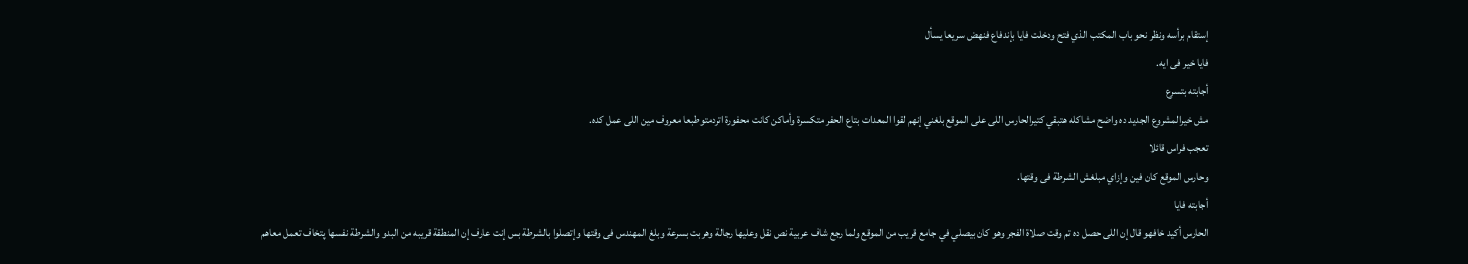إستقام برأسه ونظر نحو باب المكتب الذي فتح ودخلت فايا بإندفاع فنهض سريعا يسأل
فايا خير فى ايه.
أجابته بتسرع
مش خيرالمشروع الجديد ده واضح مشاكله هتبقي كتيرالحارس اللى على الموقع بلغني إنهم لقوا المعدات بتاع الحفر متكسرة وأماكن كانت محفورة اتردمتوطبعا معروف مين اللى عمل كده.
تعجب فراس قائلا
وحارس الموقع كان فين وإزاي مبلغش الشرطة فى وقتها.
أجابته فايا
الحارس أكيد خافهو قال إن اللى حصل ده تم وقت صلاة الفجر وهو كان بيصلي في جامع قريب من الموقع ولما رجع شاف عربية نص نقل وعليها رجالة وهربت بسرعة وبلغ المهندس فى وقتها وإتصلوا بالشرطة بس إنت عارف إن المنطقة قريبه من البدو والشرطة نفسها پتخاف تعمل معاهم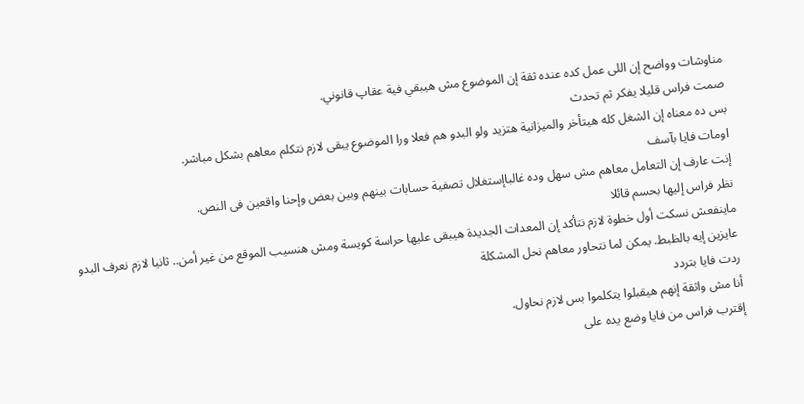مناوشات وواضح إن اللى عمل كده عنده ثقة إن الموضوع مش هيبقي فية عقاپ قانوني.
صمت فراس قليلا يفكر ثم تحدث
بس ده معناه إن الشغل كله هيتأخر والميزانية هتزيد ولو البدو هم فعلا ورا الموضوع يبقى لازم نتكلم معاهم بشكل مباشر.
اومات فايا بآسف
إنت عارف إن التعامل معاهم مش سهل وده غالباإستغلال تصفية حسابات بينهم وبين بعض وإحنا واقعين فى النص.
نظر فراس إليها بحسم قائلا
ماينفعش نسكت أول خطوة لازم نتأكد إن المعدات الجديدة هيبقى عليها حراسة كويسة ومش هنسيب الموقع من غير أمن.. ثانيا لازم نعرف البدو عايزين إيه بالظبط. يمكن لما نتحاور معاهم نحل المشكلة
ردت فايا بتردد
أنا مش واثقة إنهم هيقبلوا يتكلموا بس لازم نحاول.
إقترب فراس من فايا وضع يده على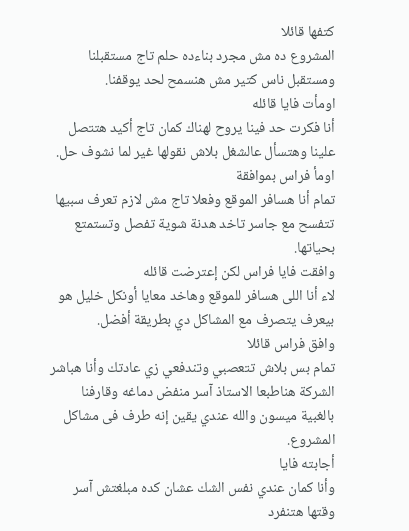كتفها قائلا
المشروع ده مش مجرد بناءده حلم تاج مستقبلنا ومستقبل ناس كتير مش هنسمح لحد يوقفنا.
اومأت فايا قائله
أنا فكرت حد فينا يروح لهناك كمان تاج أكيد هتتصل علينا وهتسأل عالشغل بلاش نقولها غير لما نشوف حل.
اومأ فراس بموافقة
تمام أنا هسافر الموقع وفعلا تاج مش لازم تعرف سبيها تتفسح مع جاسر تاخد هدنة شوية تفصل وتستمتع بحياتها.
وافقت فايا فراس لكن إعترضت قائله
لاء أنا اللى هسافر للموقع وهاخد معايا أونكل خليل هو بيعرف يتصرف مع المشاكل دي بطريقة أفضل.
وافق فراس قائلا
تمام بس بلاش تتعصبي وتندفعي زي عادتك وأنا هباشر الشركة هناطبعا الاستاذ آسر منفض دماغه وقارفنا بالغبية ميسون والله عندي يقين إنه طرف فى مشاكل المشروع.
أجابته فايا
وأنا كمان عندي نفس الشك عشان كده مبلغتش آسر وقتها هتنفرد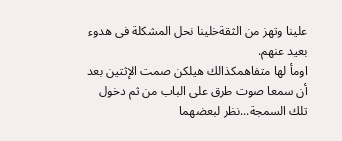علينا وتهز من الثقةخلينا نحل المشكلة فى هدوء بعيد عنهم.
اومأ لها متفاهمكذالك هيلكن صمت الإثتين بعد أن سمعا صوت طرق على الباب من ثم دخول تلك السمجة...نظر لبعضهما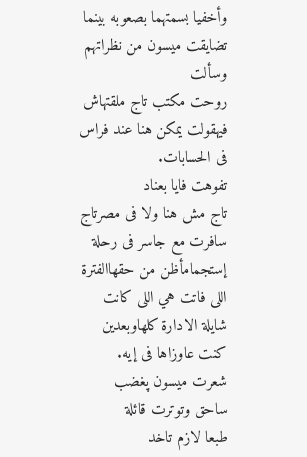وأخفيا بسمتهما بصعوبه بينما تضايقت ميسون من نظراتهم وسألت
روحت مكتب تاج ملقتهاش فيهقولت يمكن هنا عند فراس فى الحسابات.
تفوهت فايا بعناد
تاج مش هنا ولا فى مصرتاج سافرت مع جاسر فى رحلة إستجمامأظن من حقهاالفترة اللى فاتت هي اللى كانت شايلة الادارة كلهاوبعدين كنت عاوزاها فى إيه.
شعرت ميسون پغضب ساحق وتوترت قائلة
طبعا لازم تاخد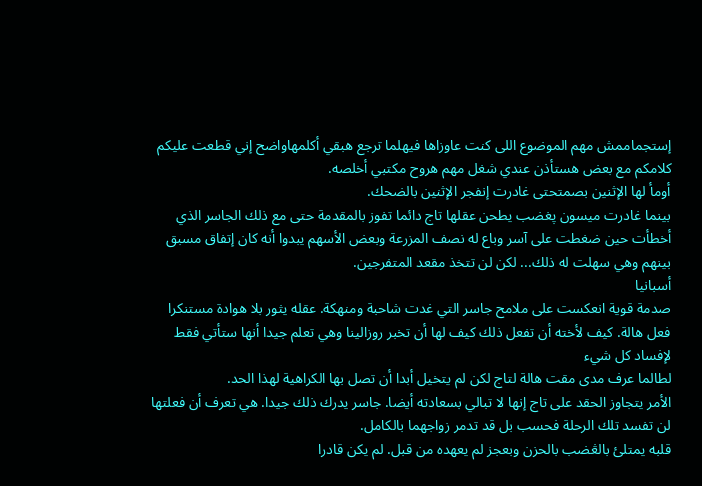إستجماممش مهم الموضوع اللى كنت عاوزاها فيهلما ترجع هبقي أكلمهاواضح إني قطعت عليكم كلامكم مع بعض هستأذن عندي شغل مهم هروح مكتبي أخلصه.
أومأ لها الإثنين بصمتحتى غادرت إنفجر الإثنين بالضحك.
بينما غادرت ميسون پغضب يطحن عقلها تاج دائما تفوز بالمقدمة حتى مع ذلك الجاسر الذي أخطأت حين ضغطت على آسر وباع له نصف المزرعة وبعض الأسهم يبدوا أنه كان إتفاق مسبق بينهم وهي سهلت له ذلك... لكن لن تتخذ مقعد المتفرجين.
أسبانيا
صدمة قوية انعكست على ملامح جاسر التي غدت شاحبة ومنهكة. عقله يثور بلا هوادة مستنكرا فعل هالة. كيف لأخته أن تفعل ذلك كيف لها أن تخبر روزالينا وهي تعلم جيدا أنها ستأتي فقط لإفساد كل شيء
لطالما عرف مدى مقت هالة لتاج لكن لم يتخيل أبدا أن تصل بها الكراهية لهذا الحد.
الأمر يتجاوز الحقد على تاج إنها لا تبالي بسعادته أيضا. جاسر يدرك ذلك جيدا. هي تعرف أن فعلتها لن تفسد تلك الرحلة فحسب بل قد تدمر زواجهما بالكامل.
قلبه يمتلئ بالڠضب بالحزن وبعجز لم يعهده من قبل. لم يكن قادرا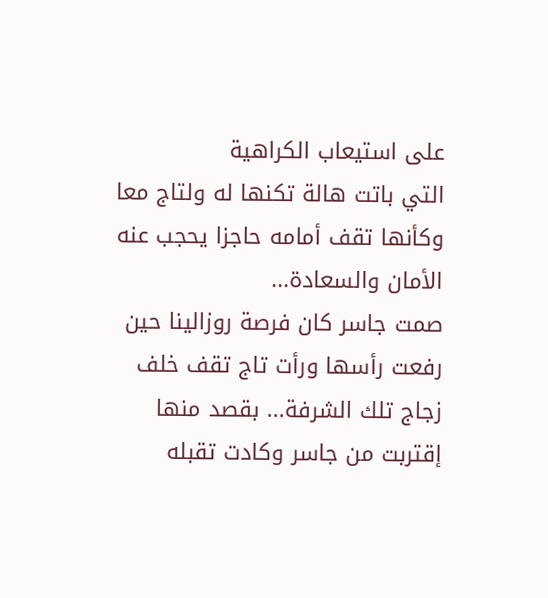على استيعاب الكراهية
التي باتت هالة تكنها له ولتاج معا وكأنها تقف أمامه حاجزا يحجب عنه الأمان والسعادة...
صمت جاسر كان فرصة روزالينا حين رفعت رأسها ورأت تاج تقف خلف زجاج تلك الشرفة... بقصد منها إقتربت من جاسر وكادت تقبله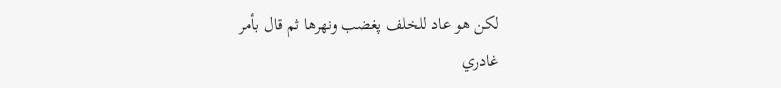لكن هو عاد للخلف پغضب ونهرها ثم قال بأمر
غادري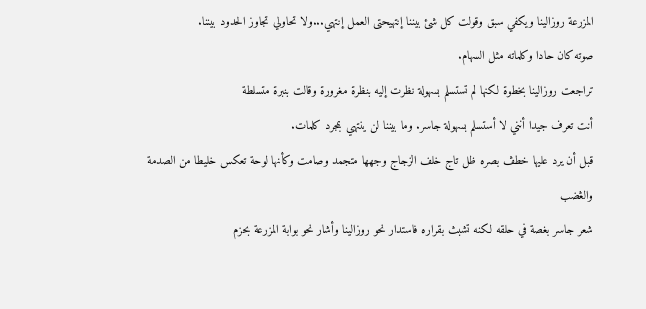المزرعة روزالينا ويكفي سبق وقولت كل شئ بيننا إنتهيحتى العمل إنتهي...ولا تحاولي تجاوز الحدود بيننا.
صوته كان حادا وكلماته مثل السهام.
تراجعت روزالينا بخطوة لكنها لم تستسلم بسهولة نظرت إليه بنظرة مغرورة وقالت بنبرة متسلطة
أنت تعرف جيدا أنني لا أستسلم بسهولة جاسر. وما بيننا لن ينتهي بمجرد كلمات.
قبل أن يرد عليها خطڤ بصره ظل تاج خلف الزجاج وجهها متجمد وصامت وكأنها لوحة تعكس خليطا من الصدمة والڠضب
شعر جاسر بغصة في حلقه لكنه تشبث بقراره فاستدار نحو روزالينا وأشار نحو بوابة المزرعة بحزم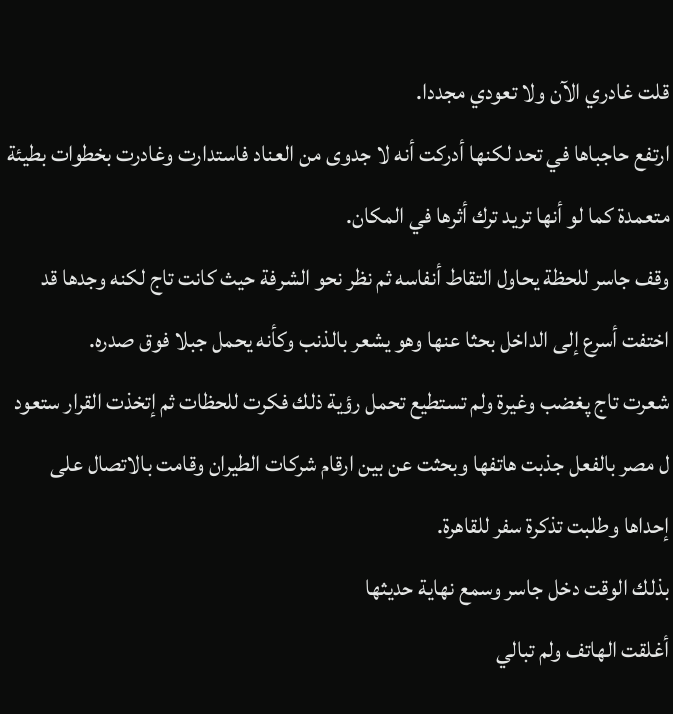قلت غادري الآن ولا تعودي مجددا.
ارتفع حاجباها في تحد لكنها أدركت أنه لا جدوى من العناد فاستدارت وغادرت بخطوات بطيئة متعمدة كما لو أنها تريد ترك أثرها في المكان.
وقف جاسر للحظة يحاول التقاط أنفاسه ثم نظر نحو الشرفة حيث كانت تاج لكنه وجدها قد اختفت أسرع إلى الداخل بحثا عنها وهو يشعر بالذنب وكأنه يحمل جبلا فوق صدره.
شعرت تاج پغضب وغيرة ولم تستطيع تحمل رؤية ذلك فكرت للحظات ثم إتخذت القرار ستعود ل مصر بالفعل جذبت هاتفها وبحثت عن بين ارقام شركات الطيران وقامت بالاتصال على إحداها وطلبت تذكرة سفر للقاهرة.
بذلك الوقت دخل جاسر وسمع نهاية حديثها
أغلقت الهاتف ولم تبالي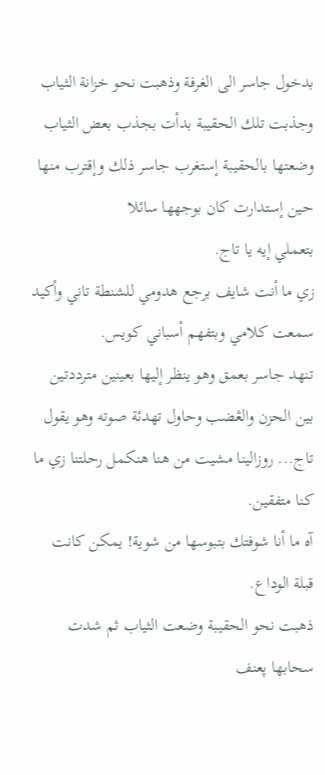بدخول جاسر الى الغرفة وذهبت نحو خزانة الثياب وجذبت تلك الحقيبة بدأت بجذب بعض الثياب وضعتها بالحقيبة إستغرب جاسر ذلك وإقترب منها
حين إستدارت كان بوجهها سائلا
بتعملي إيه يا تاج.
زي ما أنت شايف برجع هدومي للشنطة تاني وأكيد سمعت كلامي وبتفهم أسباني كويس.
تنهد جاسر بعمق وهو ينظر إليها بعينين مترددتين بين الحزن والڠضب وحاول تهدئة صوته وهو يقول
تاج... روزالينا مشيت من هنا هنكمل رحلتنا زي ما كنا متفقين.
آه ما أنا شوفتك بتبوسها من شوية! يمكن كانت قبلة الوداع.
ذهبت نحو الحقيبة وضعت الثياب ثم شدت سحابها پعنف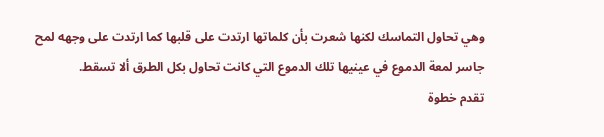وهي تحاول التماسك لكنها شعرت بأن كلماتها ارتدت على قلبها كما ارتدت على وجهه لمح جاسر لمعة الدموع في عينيها تلك الدموع التي كانت تحاول بكل الطرق ألا تسقط.
تقدم خطوة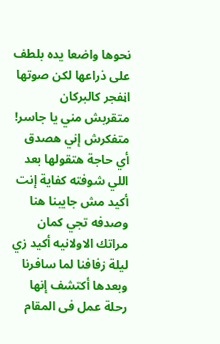نحوها واضعا يده بلطف على ذراعها لكن صوتها اڼفجر كالبركان
متقربش مني يا جاسر! متفكرش إني هصدق أي حاجة هتقولها بعد اللي شوفته كفاية إنت أكيد مش جايبنا هنا وصدفه تجي كمان مراتك الاولانيه أكيد زي ليلة زفافنا لما سافرنا وبعدها أكتشف إنها رحلة عمل فى المقام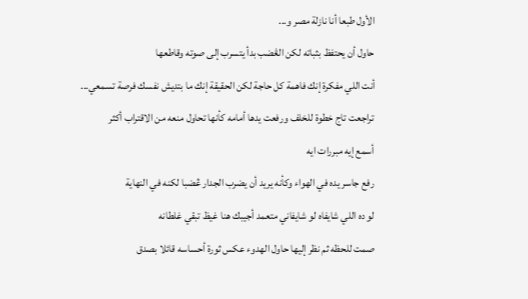الأول طبعا أنا نازلة مصر و...
حاول أن يحتفظ بثباته لكن الڠضب بدأ يتسرب إلى صوته وقاطعها
أنت اللي مفكرة إنك فاهمة كل حاجة لكن الحقيقة إنك ما بتديش نفسك فرصة تسمعي...
تراجعت تاج خطوة للخلف ورفعت يدها أمامه كأنها تحاول منعه من الاقتراب أكثر
أسمع إيه مبررات ايه
رفع جاسر يده في الهواء وكأنه يريد أن يضرب الجدار ڠضبا لكنه في النهاية
لو ده اللي شايفاه لو شايفاني متعمد أجيبك هنا غيظ تبقي غلطانه
صمت للحظه ثم نظر إليها حاول الهدوء عكس ثورة أحساسه قائلا بصدق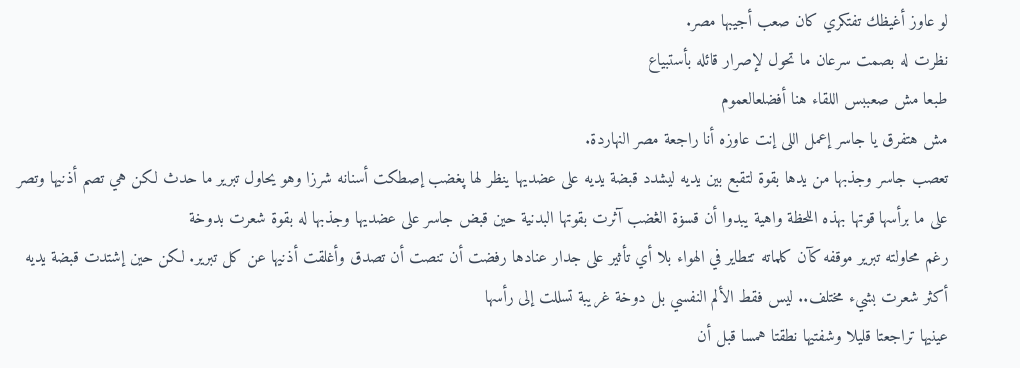لو عاوز أغيظك تفتكري كان صعب أجيبها مصر.
نظرت له بصمت سرعان ما تحول لإصرار قائله بأستبياع
طبعا مش صعببس اللقاء هنا أفضلعالعموم
مش هتفرق يا جاسر إعمل اللى إنت عاوزه أنا راجعة مصر النهاردة.
تعصب جاسر وجذبها من يدها بقوة لتقبع بين يديه ليشدد قبضة يديه على عضديها ينظر لها پغضب إصطكت أسنانه شرزا وهو يحاول تبرير ما حدث لكن هي تصم أذنيها وتصر على ما برأسها قوتها بهذه اللحظة واهية يبدوا أن قسۏة الڠضب آثرت بقوتها البدنية حين قبض جاسر على عضديها وجذبها له بقوة شعرت بدوخة
رغم محاولته تبرير موقفه كآن كلماته تتطاير في الهواء بلا أي تأثير على جدار عنادها رفضت أن تنصت أن تصدق وأغلقت أذنيها عن كل تبرير. لكن حين إشتدت قبضة يديه أكثر شعرت بشيء مختلف.. ليس فقط الألم النفسي بل دوخة غريبة تسللت إلى رأسها
عينيها تراجعتا قليلا وشفتيها نطقتا همسا قبل أن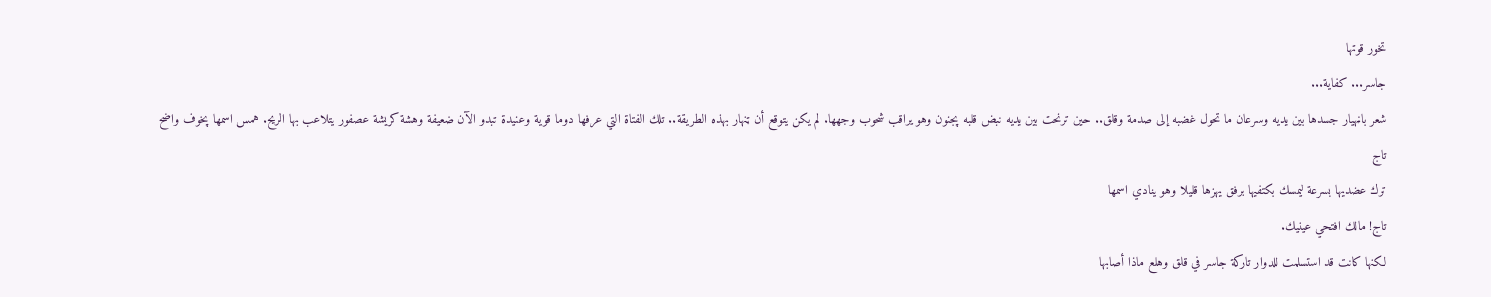تخور قوتها
جاسر... كفاية...
شعر باڼهيار جسدها بين يديه وسرعان ما تحول غضبه إلى صدمة وقلق.. حين ترنحت بين يديه نبض قلبه پجنون وهو يراقب شحوب وجهها. لم يكن يتوقع أن ټنهار بهذه الطريقة.. تلك الفتاة التي عرفها دوما قوية وعنيدة تبدو الآن ضعيفة وهشة كريشة عصفور يتلاعب بها الريح. همس اسمها پخوف واضح
تاج
ترك عضديها بسرعة ليمسك بكتفيها برفق يهزها قليلا وهو ينادي اسمها
تاج! مالك افتحي عينيك.
لكنها كانت قد استسلمت للدوار تاركة جاسر في قلق وهلع ماذا أصابها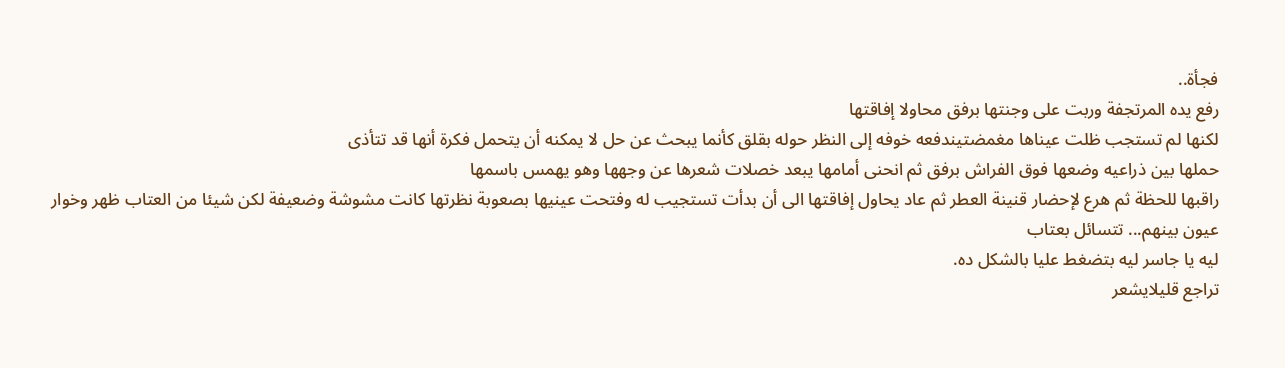فجأة..
رفع يده المرتجفة وربت على وجنتها برفق محاولا إفاقتها
لكنها لم تستجب ظلت عيناها مغمضتيندفعه خوفه إلى النظر حوله بقلق كأنما يبحث عن حل لا يمكنه أن يتحمل فكرة أنها قد تتأذى
حملها بين ذراعيه وضعها فوق الفراش برفق ثم انحنى أمامها يبعد خصلات شعرها عن وجهها وهو يهمس باسمها
راقبها للحظة ثم هرع لإحضار قنينة العطر ثم عاد يحاول إفاقتها الى أن بدأت تستجيب له وفتحت عينيها بصعوبة نظرتها كانت مشوشة وضعيفة لكن شيئا من العتاب ظهر وخوار عيون بينهم... تتسائل بعتاب
ليه يا جاسر ليه بتضغط عليا بالشكل ده.
تراجع قليلايشعر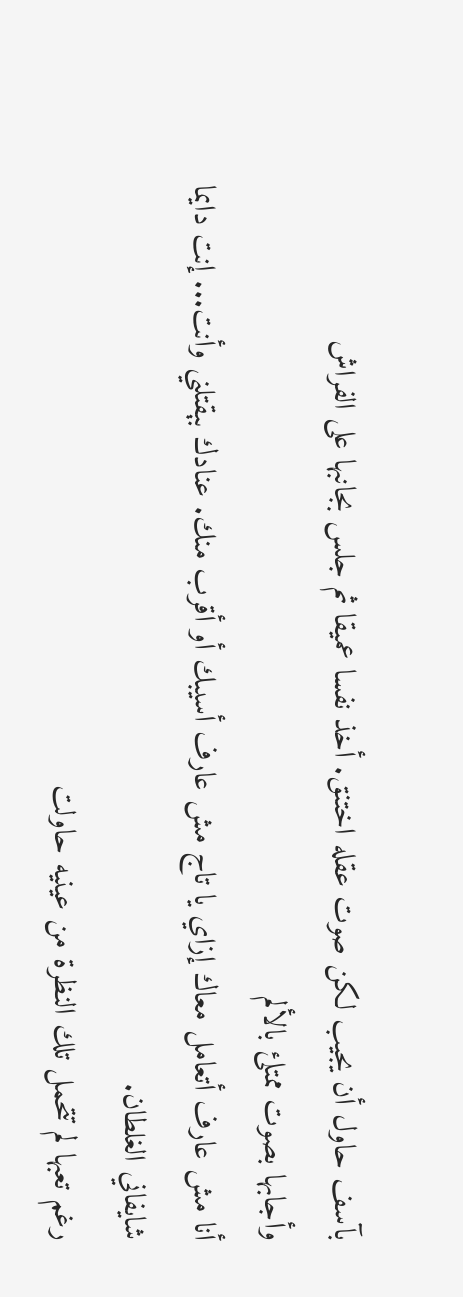بآسف حاول أن يجيب لكن صوت عقله اختنق. أخذ نفسا عميقا ثم جلس بجانبها على الفراش
وأجابها بصوت ممتلئ بالألم
أنا مش عارف أتعامل معاك إزاي يا تاج مش عارف أسيبك أو أقرب منك. عنادك بېقتلني وأنت... إنت دايما شايفاني الغلطان.
رغم تعبها لم تتحمل تلك النظرة من عينيه حاولت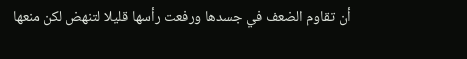أن تقاوم الضعف في جسدها ورفعت رأسها قليلا لتنهض لكن منعها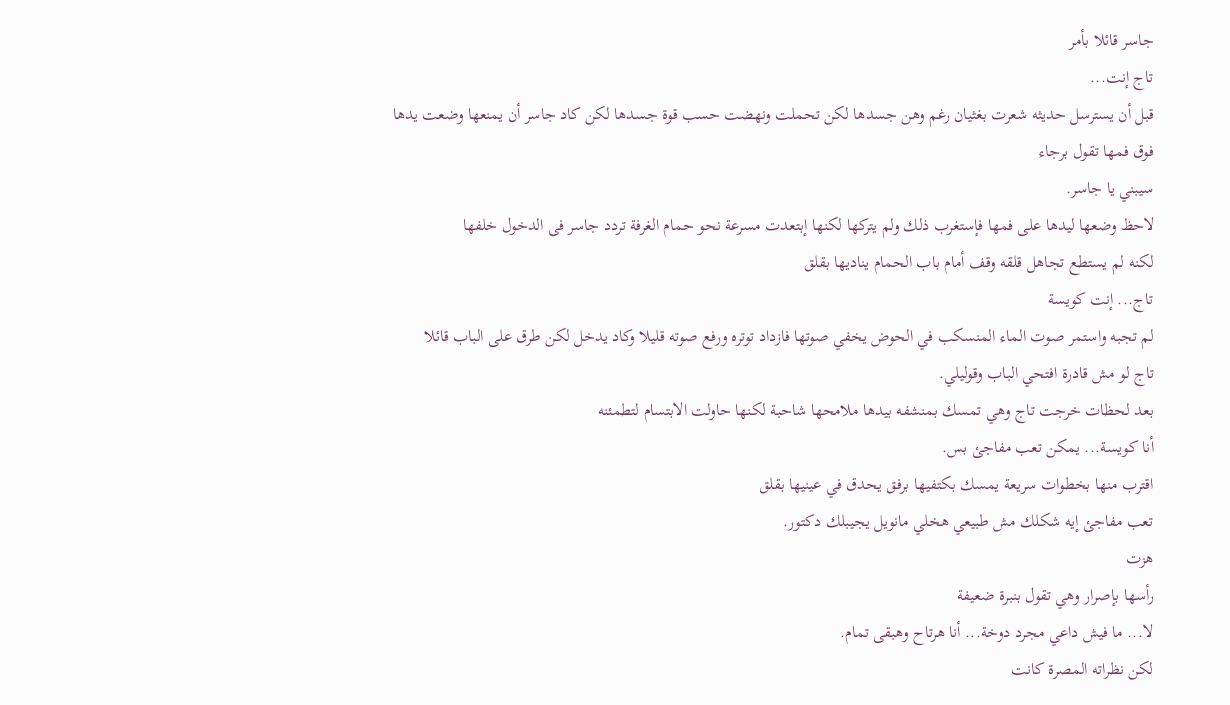جاسر قائلا بأمر
تاج إنت...
قبل أن يسترسل حديثه شعرت بغثيان رغم وهن جسدها لكن تحملت ونهضت حسب قوة جسدها لكن كاد جاسر أن يمنعها وضعت يدها فوق فمها تقول برجاء
سيبني يا جاسر.
لاحظ وضعها ليدها على فمها فإستغرب ذلك ولم يتركها لكنها إبتعدت مسرعة نحو حمام الغرفة تردد جاسر فى الدخول خلفها
لكنه لم يستطع تجاهل قلقه وقف أمام باب الحمام يناديها بقلق
تاج... إنت كويسة
لم تجبه واستمر صوت الماء المنسكب في الحوض يخفي صوتها فازداد توتره ورفع صوته قليلا وكاد يدخل لكن طرق على الباب قائلا
تاج لو مش قادرة افتحي الباب وقوليلي.
بعد لحظات خرجت تاج وهي تمسك بمنشفه بيدها ملامحها شاحبة لكنها حاولت الابتسام لتطمئنه
أنا كويسة... يمكن تعب مفاجئ بس.
اقترب منها بخطوات سريعة يمسك بكتفيها برفق يحدق في عينيها بقلق
تعب مفاجئ إيه شكلك مش طبيعي هخلي مانويل يجيبلك دكتور.
هزت
رأسها بإصرار وهي تقول بنبرة ضعيفة
لا... ما فيش داعي مجرد دوخة... أنا هرتاح وهبقى تمام.
لكن نظراته المصرة كانت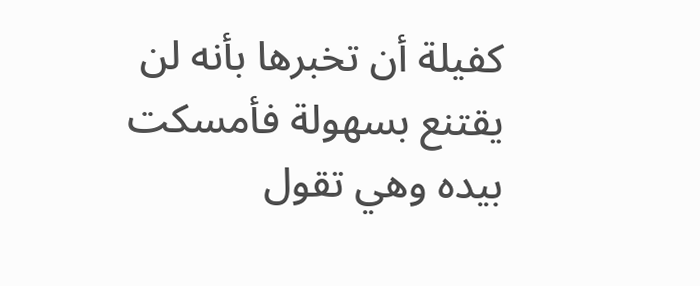كفيلة أن تخبرها بأنه لن يقتنع بسهولة فأمسكت بيده وهي تقول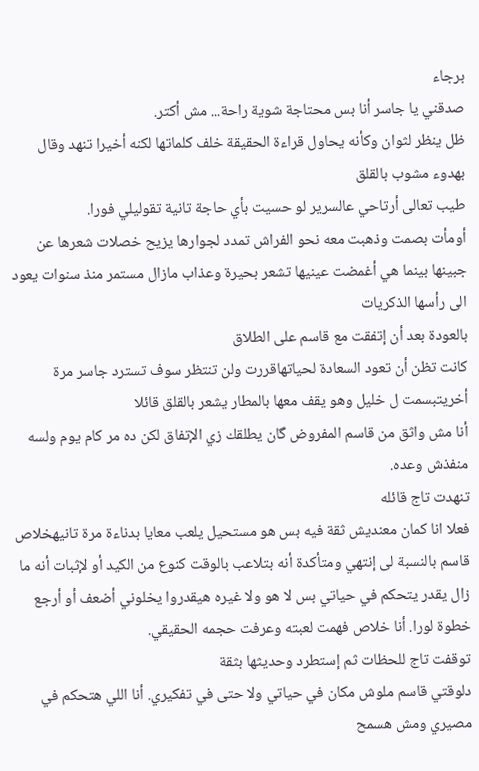برجاء
صدقني يا جاسر أنا بس محتاجة شوية راحة... مش أكتر.
ظل ينظر لثوان وكأنه يحاول قراءة الحقيقة خلف كلماتها لكنه أخيرا تنهد وقال بهدوء مشوب بالقلق
طيب تعالى أرتاحي عالسرير لو حسيت بأي حاجة تانية تقوليلي فورا.
أومأت بصمت وذهبت معه نحو الفراش تمدد لجوارها يزيح خصلات شعرها عن جبينها بينما هي أغمضت عينيها تشعر بحيرة وعذاب مازال مستمر منذ سنوات يعود الى رأسها الذكريات
بالعودة بعد أن إتفقت مع قاسم على الطلاق
كانت تظن أن تعود السعادة لحياتهاقررت ولن تنتظر سوف تسترد جاسر مرة أخريتبسمت ل خليل وهو يقف معها بالمطار يشعر بالقلق قائلا
أنا مش واثق من قاسم المفروض گان يطلقك زي الإتفاق لكن ده مر كام يوم ولسه منفذش وعده.
تنهدت تاج قائله
فعلا انا كمان معنديش ثقة فيه بس هو مستحيل يلعب معايا بدناءة مرة تانيهخلاص قاسم بالنسبة لى إنتهي ومتأكدة أنه بتلاعب بالوقت كنوع من الكيد أو لإثبات أنه ما زال يقدر يتحكم في حياتي بس لا هو ولا غيره هيقدروا يخلوني أضعف أو أرجع خطوة لورا. أنا خلاص فهمت لعبته وعرفت حجمه الحقيقي.
توقفت تاج للحظات ثم إستطرد وحديثها بثقة
دلوقتي قاسم ملوش مكان في حياتي ولا حتى في تفكيري. أنا اللي هتحكم في مصيري ومش هسمح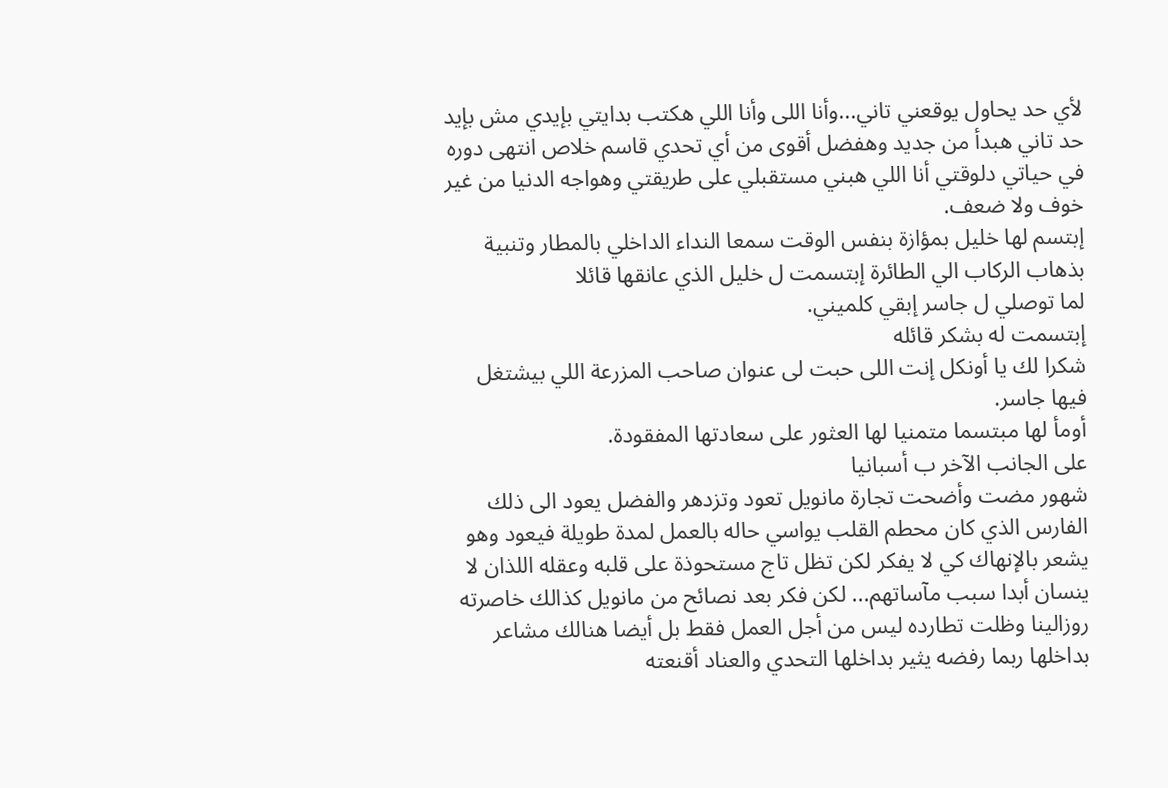لأي حد يحاول يوقعني تاني...وأنا اللى وأنا اللي هكتب بدايتي بإيدي مش بإيد حد تاني هبدأ من جديد وهفضل أقوى من أي تحدي قاسم خلاص انتهى دوره في حياتي دلوقتي أنا اللي هبني مستقبلي على طريقتي وهواجه الدنيا من غير خوف ولا ضعف.
إبتسم لها خليل بمؤازة بنفس الوقت سمعا النداء الداخلي بالمطار وتنبية بذهاب الركاب الي الطائرة إبتسمت ل خليل الذي عانقها قائلا
لما توصلي ل جاسر إبقي كلميني.
إبتسمت له بشكر قائله
شكرا لك يا أونكل إنت اللى حبت لى عنوان صاحب المزرعة اللي بيشتغل فيها جاسر.
أومأ لها مبتسما متمنيا لها العثور على سعادتها المفقودة.
على الجانب الآخر ب أسبانيا
شهور مضت وأضحت تجارة مانويل تعود وتزدهر والفضل يعود الى ذلك الفارس الذي كان محطم القلب يواسي حاله بالعمل لمدة طويلة فيعود وهو يشعر بالإنهاك كي لا يفكر لكن تظل تاج مستحوذة على قلبه وعقله اللذان لا ينسان أبدا سبب مآساتهم... لكن فكر بعد نصائح من مانويل كذالك خاصرته روزالينا وظلت تطارده ليس من أجل العمل فقط بل أيضا هنالك مشاعر بداخلها ربما رفضه يثير بداخلها التحدي والعناد أقنعته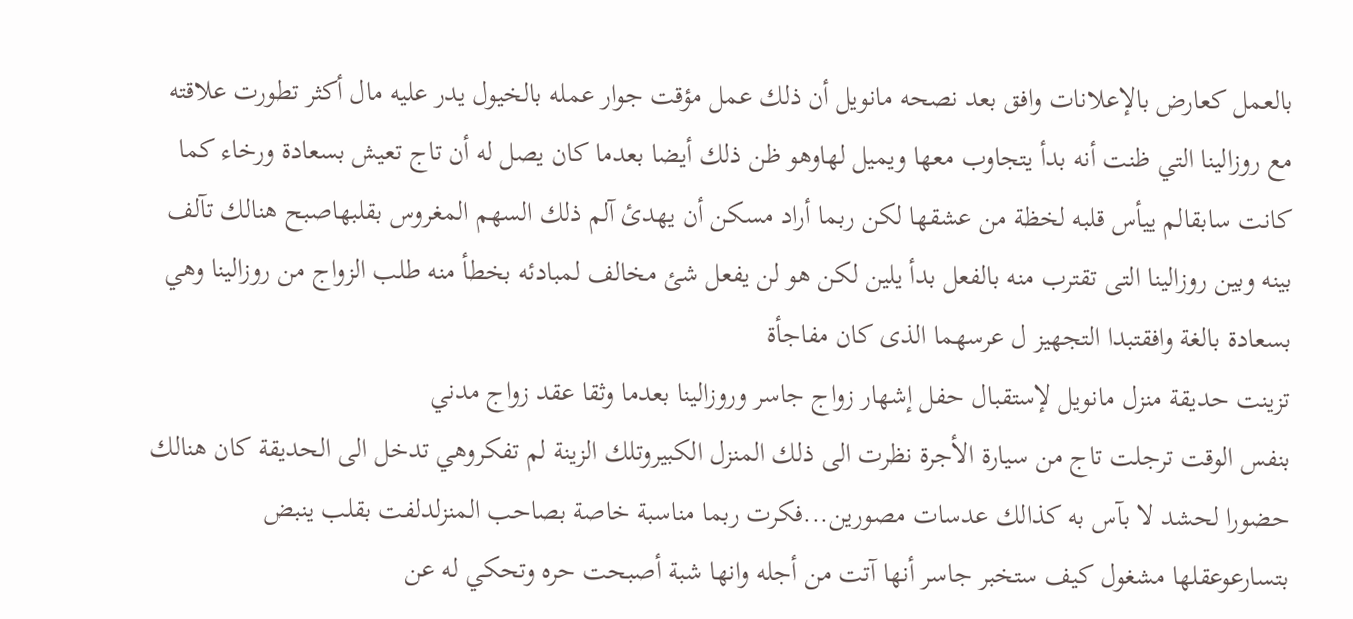بالعمل كعارض بالإعلانات وافق بعد نصحه مانويل أن ذلك عمل مؤقت جوار عمله بالخيول يدر عليه مال أكثر تطورت علاقته مع روزالينا التي ظنت أنه بدأ يتجاوب معها ويميل لهاوهو ظن ذلك أيضا بعدما كان يصل له أن تاج تعيش بسعادة ورخاء كما كانت سابقالم ييأس قلبه لخظة من عشقها لكن ربما أراد مسكن أن يهدئ آلم ذلك السهم المغروس بقلبهاصبح هنالك تآلف بينه وبين روزالينا التى تقترب منه بالفعل بدأ يلين لكن هو لن يفعل شئ مخالف لمبادئه بخطأ منه طلب الزواج من روزالينا وهي بسعادة بالغة وافقتبدا التجهيز ل عرسهما الذى كان مفاجأة
تزينت حديقة منزل مانويل لإستقبال حفل إشهار زواج جاسر وروزالينا بعدما وثقا عقد زواج مدني
بنفس الوقت ترجلت تاج من سيارة الأجرة نظرت الى ذلك المنزل الكبيروتلك الزينة لم تفكروهي تدخل الى الحديقة كان هنالك حضورا لحشد لا بآس به كذالك عدسات مصورين...فكرت ربما مناسبة خاصة بصاحب المنزلدلفت بقلب ينبض بتسارعوعقلها مشغول كيف ستخبر جاسر أنها آتت من أجله وانها شبة أصبحت حره وتحكي له عن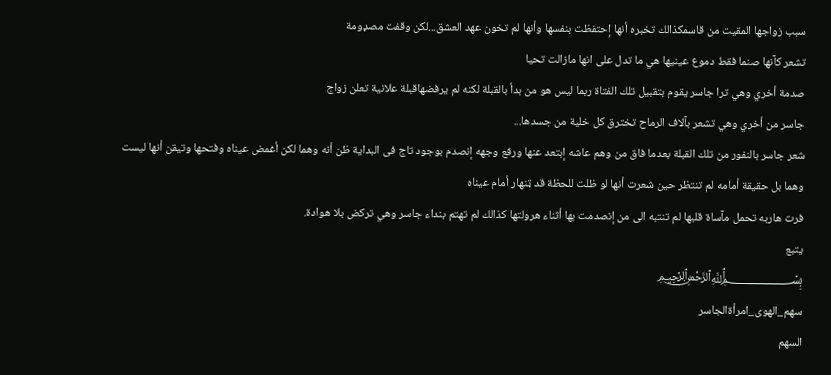سبب زواجها المقيت من قاسمكذالك تخبره أنها إحتفظت بنفسها وأنها لم تخون عهد العشق...لكن وقفت مصډومة
تشعر كآنها صنما فقط دموع عينيها هي ما تدل على انها مازالت تحيا
صدمة أخري وهي ترا جاسر يقوم بتقبيل تلك الفتاة ربما ليس هو من بدأ بالقبلة لكنه لم يرفضهاقبلة علانية تعلن زواج
جاسر من أخري وهي تشعر بآلاف الرماح تخترق كل خلية من جسدها...
شعر جاسر بالنفور من تلك القبلة بعدما فاق من وهم عاشه إبتعد عنها ورفع وجهه إنصدم بوجود تاج فى البداية ظن أنه وهما لكن أغمض عيناه وفتحها وتيقن أنها ليست وهما بل حقيقة أمامه لم تنتظر حين شعرت أنها لو ظلت للحظة قد ټنهار أمام عيناه
فرت هاربه تحمل مآساة قلبها لم تنتبه الى من إنصدمت بها أثناء هرولتها كذالك لم تهتم بنداء جاسر وهي تركض بلا هوادة.
يتبع
﷽
سهم_الهوى_امرأةالجاسر
السهم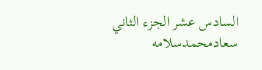السادس عشر الجزء الثاني
سعادمحمدسلامه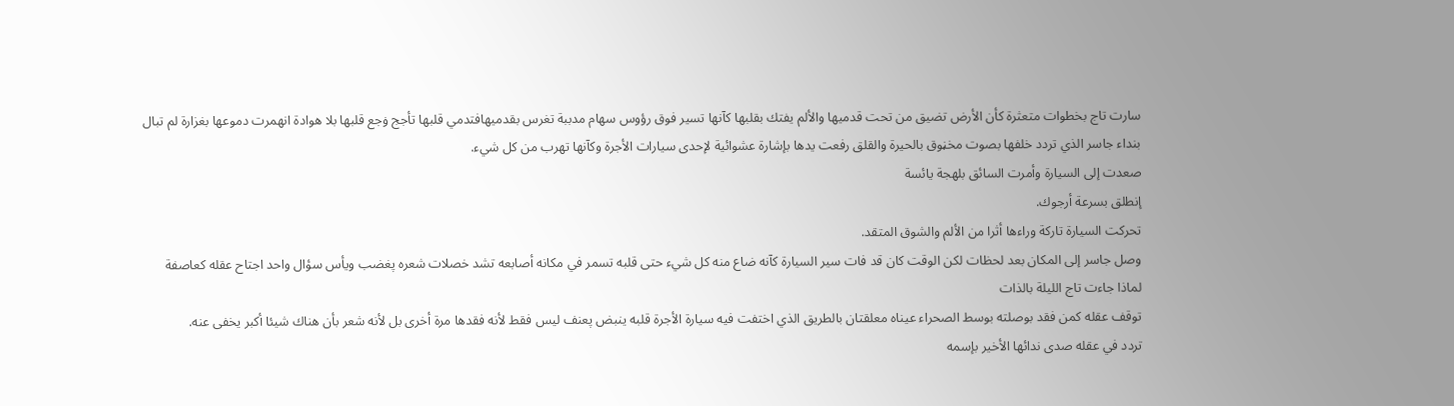سارت تاج بخطوات متعثرة كأن الأرض تضيق من تحت قدميها والألم يفتك بقلبها كآنها تسير فوق رؤوس سهام مدببة تغرس بقدميهافتدمي قلبها تأجج ۏجع قلبها بلا هوادة انهمرت دموعها بغزارة لم تبال بنداء جاسر الذي تردد خلفها بصوت مخڼوق بالحيرة والقلق رفعت يدها بإشارة عشوائية لإحدى سيارات الأجرة وكآنها تهرب من كل شيء.
صعدت إلى السيارة وأمرت السائق بلهجة يائسة
إنطلق بسرعة أرجوك.
تحركت السيارة تاركة وراءها أثرا من الألم والشوق المتقد.
وصل جاسر إلى المكان بعد لحظات لكن الوقت كان قد فات سير السيارة كآنه ضاع منه كل شيء حتى قلبه تسمر في مكانه أصابعه تشد خصلات شعره پغضب ويأس سؤال واحد اجتاح عقله كعاصفة
لماذا جاءت تاج الليلة بالذات
توقف عقله كمن فقد بوصلته بوسط الصحراء عيناه معلقتان بالطريق الذي اختفت فيه سيارة الأجرة قلبه ينبض پعنف ليس فقط لأنه فقدها مرة أخرى بل لأنه شعر بأن هناك شيئا أكبر يخفى عنه.
تردد في عقله صدى ندائها الأخير بإسمه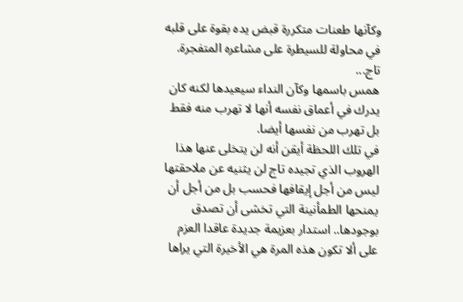وكآنها طعنات متكررة قبض يده بقوة على قلبه في محاولة للسيطرة على مشاعره المتفجرة.
تاج...
همس باسمها وكآن النداء سيعيدها لكنه كان يدرك في أعماق نفسه أنها لا تهرب منه فقط بل تهرب من نفسها أيضا.
في تلك اللحظة أيقن أنه لن يتخلى عنها هذا الهروب الذي تجيده تاج لن يثنيه عن ملاحقتها ليس من أجل إيقافها فحسب بل من أجل أن يمنحها الطمأنينة التي تخشى أن تصدق بوجودها.. استدار بعزيمة جديدة عاقدا العزم على ألا تكون هذه المرة هي الأخيرة التي يراها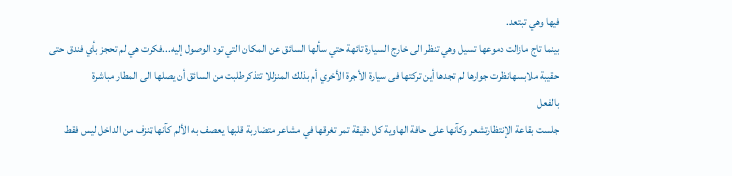فيها وهي تبتعد.
بينما تاج مازالت دموعها تسيل وهي تنظر الى خارج السيارة تائهة حتي سألها السائق عن المكان التي تود الوصول إليه...فكرت هي لم تحجز بأي فندق حتى حقيبة ملابسهانظرت جوارها لم تجدها أين تركتها فى سيارة الأجرة الأخري أم بذلك المنزللا تتذكرطلبت من السائق أن يصلها الى المطار مباشرة
بالفعل
جلست بقاعة الإنتظارتشعر وكآنها على حافة الهاوية كل دقيقة تمر تغرقها في مشاعر متضاربة قلبها يعصف به الألم كآنها ټنزف من الداخل ليس فقط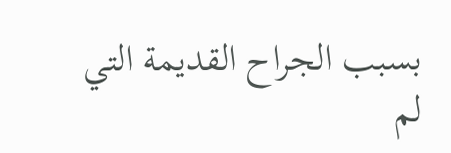بسبب الجراح القديمة التي لم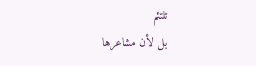تلتئم
بل لأن مشاعرها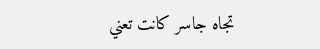تجاه جاسر كانت تعني